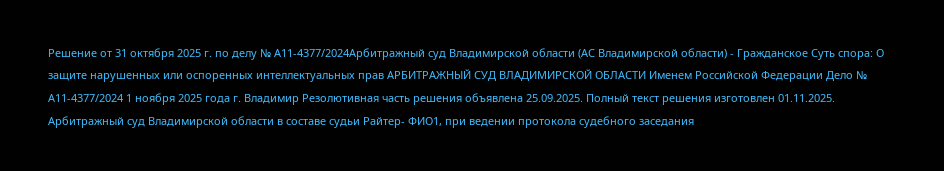Решение от 31 октября 2025 г. по делу № А11-4377/2024Арбитражный суд Владимирской области (АС Владимирской области) - Гражданское Суть спора: О защите нарушенных или оспоренных интеллектуальных прав АРБИТРАЖНЫЙ СУД ВЛАДИМИРСКОЙ ОБЛАСТИ Именем Российской Федерации Дело № А11-4377/2024 1 ноября 2025 года г. Владимир Резолютивная часть решения объявлена 25.09.2025. Полный текст решения изготовлен 01.11.2025. Арбитражный суд Владимирской области в составе судьи Райтер- ФИО1, при ведении протокола судебного заседания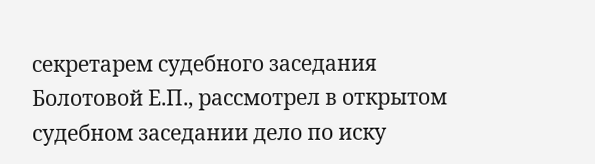секретарем судебного заседания Болотовой Е.П., рассмотрел в открытом судебном заседании дело по иску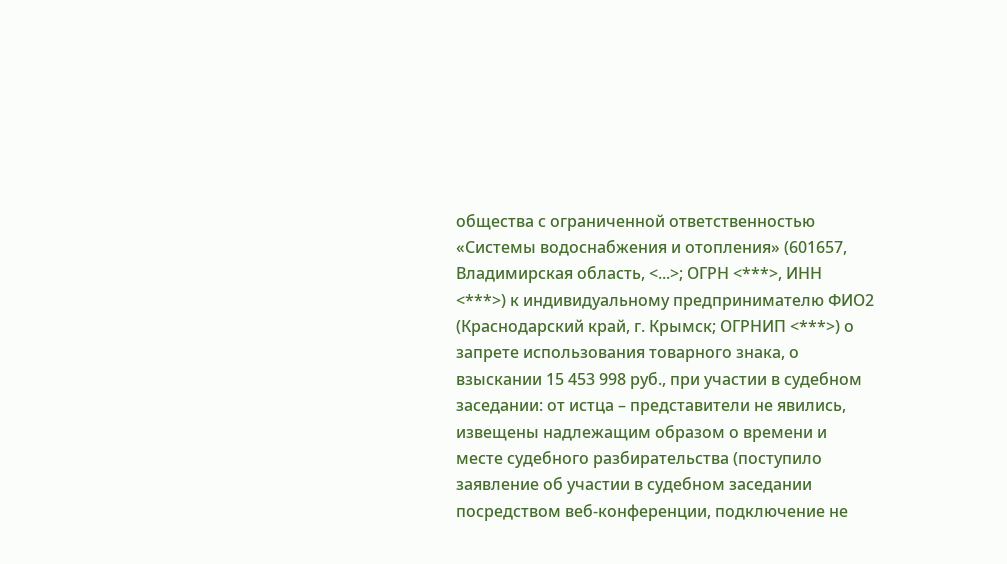общества с ограниченной ответственностью «Системы водоснабжения и отопления» (601657, Владимирская область, <...>; ОГРН <***>, ИНН <***>) к индивидуальному предпринимателю ФИО2 (Краснодарский край, г. Крымск; ОГРНИП <***>) о запрете использования товарного знака, о взыскании 15 453 998 руб., при участии в судебном заседании: от истца – представители не явились, извещены надлежащим образом о времени и месте судебного разбирательства (поступило заявление об участии в судебном заседании посредством веб-конференции, подключение не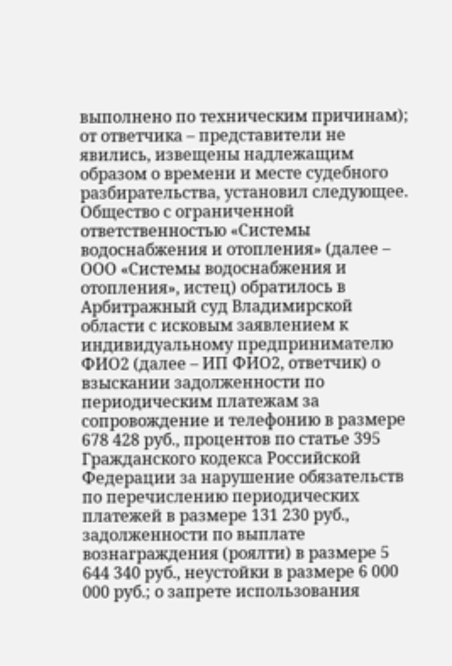выполнено по техническим причинам); от ответчика – представители не явились, извещены надлежащим образом о времени и месте судебного разбирательства, установил следующее. Общество с ограниченной ответственностью «Системы водоснабжения и отопления» (далее – ООО «Системы водоснабжения и отопления», истец) обратилось в Арбитражный суд Владимирской области с исковым заявлением к индивидуальному предпринимателю ФИО2 (далее – ИП ФИО2, ответчик) о взыскании задолженности по периодическим платежам за сопровождение и телефонию в размере 678 428 руб., процентов по статье 395 Гражданского кодекса Российской Федерации за нарушение обязательств по перечислению периодических платежей в размере 131 230 руб., задолженности по выплате вознаграждения (роялти) в размере 5 644 340 руб., неустойки в размере 6 000 000 руб.; о запрете использования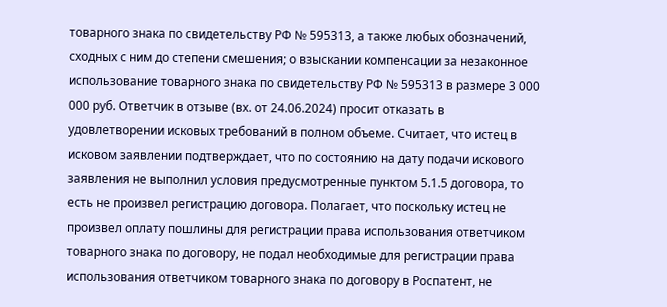товарного знака по свидетельству РФ № 595313, а также любых обозначений, сходных с ним до степени смешения; о взыскании компенсации за незаконное использование товарного знака по свидетельству РФ № 595313 в размере 3 000 000 руб. Ответчик в отзыве (вх. от 24.06.2024) просит отказать в удовлетворении исковых требований в полном объеме. Считает, что истец в исковом заявлении подтверждает, что по состоянию на дату подачи искового заявления не выполнил условия предусмотренные пунктом 5.1.5 договора, то есть не произвел регистрацию договора. Полагает, что поскольку истец не произвел оплату пошлины для регистрации права использования ответчиком товарного знака по договору, не подал необходимые для регистрации права использования ответчиком товарного знака по договору в Роспатент, не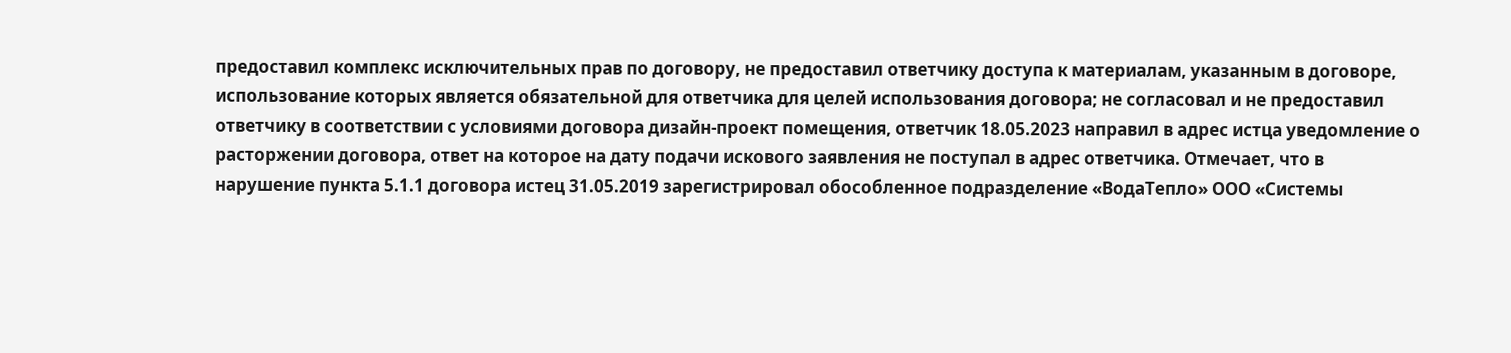предоставил комплекс исключительных прав по договору, не предоставил ответчику доступа к материалам, указанным в договоре, использование которых является обязательной для ответчика для целей использования договора; не согласовал и не предоставил ответчику в соответствии с условиями договора дизайн-проект помещения, ответчик 18.05.2023 направил в адрес истца уведомление о расторжении договора, ответ на которое на дату подачи искового заявления не поступал в адрес ответчика. Отмечает, что в нарушение пункта 5.1.1 договора истец 31.05.2019 зарегистрировал обособленное подразделение «ВодаТепло» ООО «Системы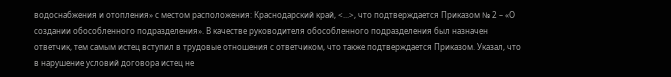водоснабжения и отопления» с местом расположения: Краснодарский край, <...>, что подтверждается Приказом № 2 – «О создании обособленного подразделения». В качестве руководителя обособленного подразделения был назначен ответчик, тем самым истец вступил в трудовые отношения с ответчиком, что также подтверждается Приказом. Указал, что в нарушение условий договора истец не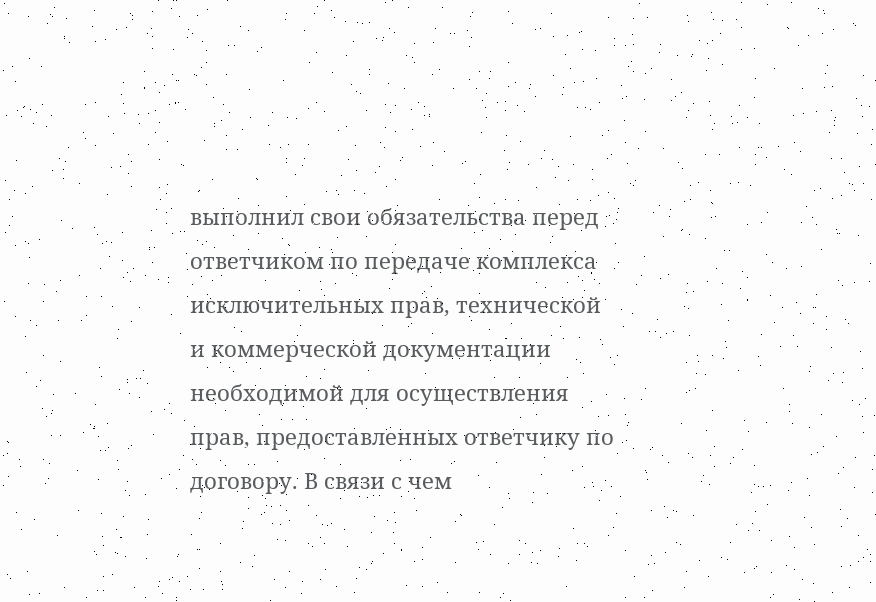выполнил свои обязательства перед ответчиком по передаче комплекса исключительных прав, технической и коммерческой документации необходимой для осуществления прав, предоставленных ответчику по договору. В связи с чем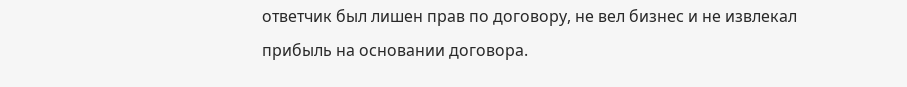ответчик был лишен прав по договору, не вел бизнес и не извлекал прибыль на основании договора.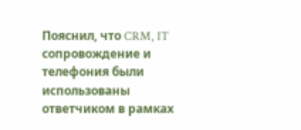Пояснил, что CRM, IT сопровождение и телефония были использованы ответчиком в рамках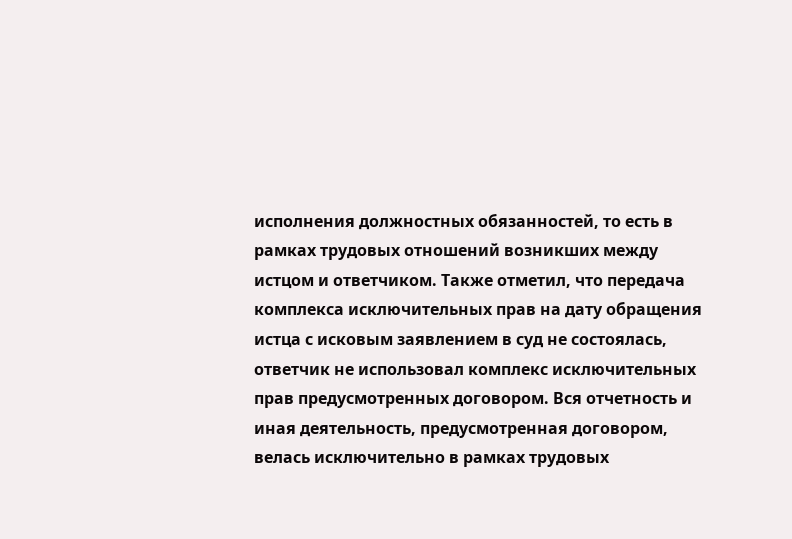исполнения должностных обязанностей, то есть в рамках трудовых отношений возникших между истцом и ответчиком. Также отметил, что передача комплекса исключительных прав на дату обращения истца с исковым заявлением в суд не состоялась, ответчик не использовал комплекс исключительных прав предусмотренных договором. Вся отчетность и иная деятельность, предусмотренная договором, велась исключительно в рамках трудовых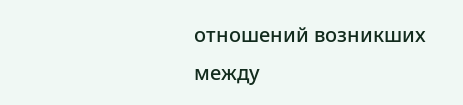отношений возникших между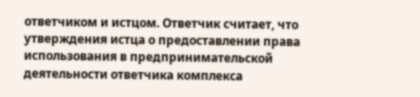ответчиком и истцом. Ответчик считает, что утверждения истца о предоставлении права использования в предпринимательской деятельности ответчика комплекса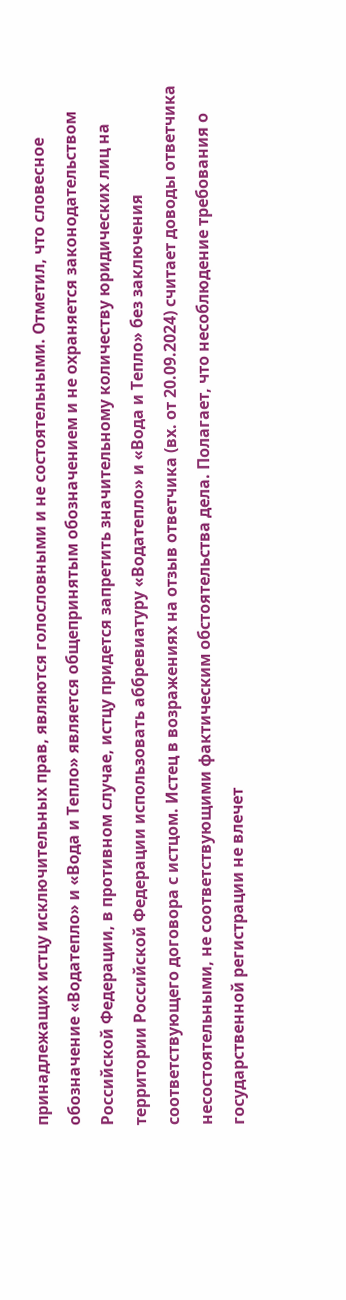принадлежащих истцу исключительных прав, являются голословными и не состоятельными. Отметил, что словесное обозначение «Водатепло» и «Вода и Тепло» является общепринятым обозначением и не охраняется законодательством Российской Федерации, в противном случае, истцу придется запретить значительному количеству юридических лиц на территории Российской Федерации использовать аббревиатуру «Водатепло» и «Вода и Тепло» без заключения соответствующего договора с истцом. Истец в возражениях на отзыв ответчика (вх. от 20.09.2024) считает доводы ответчика несостоятельными, не соответствующими фактическим обстоятельства дела. Полагает, что несоблюдение требования о государственной регистрации не влечет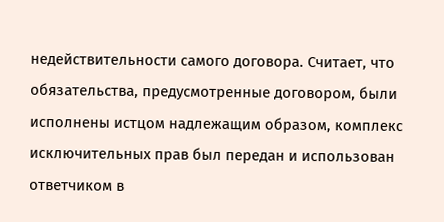недействительности самого договора. Считает, что обязательства, предусмотренные договором, были исполнены истцом надлежащим образом, комплекс исключительных прав был передан и использован ответчиком в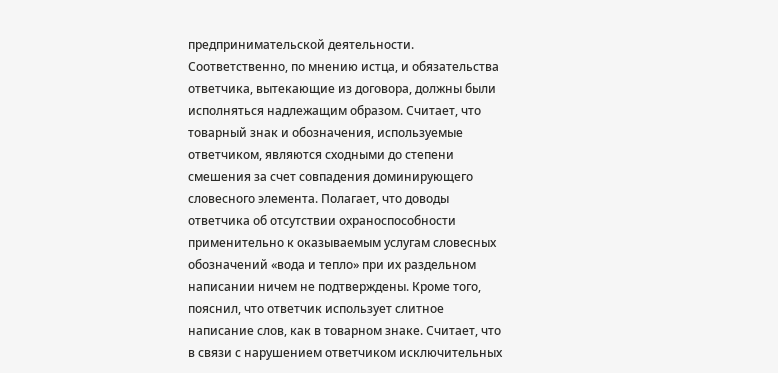предпринимательской деятельности. Соответственно, по мнению истца, и обязательства ответчика, вытекающие из договора, должны были исполняться надлежащим образом. Считает, что товарный знак и обозначения, используемые ответчиком, являются сходными до степени смешения за счет совпадения доминирующего словесного элемента. Полагает, что доводы ответчика об отсутствии охраноспособности применительно к оказываемым услугам словесных обозначений «вода и тепло» при их раздельном написании ничем не подтверждены. Кроме того, пояснил, что ответчик использует слитное написание слов, как в товарном знаке. Считает, что в связи с нарушением ответчиком исключительных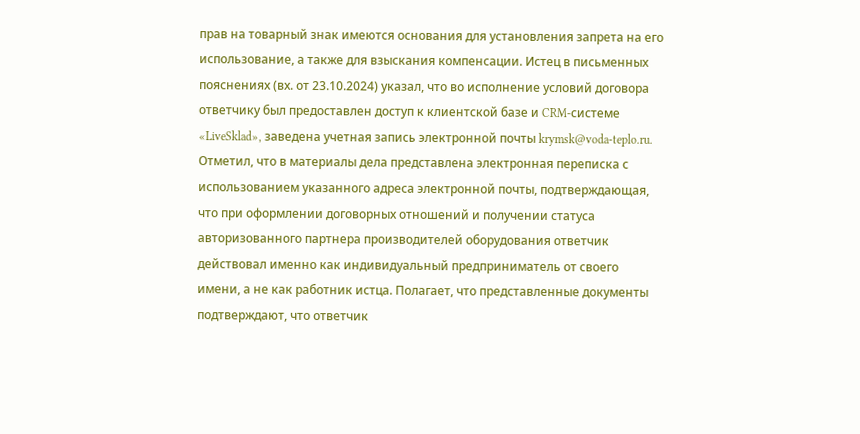прав на товарный знак имеются основания для установления запрета на его использование, а также для взыскания компенсации. Истец в письменных пояснениях (вх. от 23.10.2024) указал, что во исполнение условий договора ответчику был предоставлен доступ к клиентской базе и CRM-системе «LiveSklad», заведена учетная запись электронной почты krymsk@voda-teplo.ru. Отметил, что в материалы дела представлена электронная переписка с использованием указанного адреса электронной почты, подтверждающая, что при оформлении договорных отношений и получении статуса авторизованного партнера производителей оборудования ответчик действовал именно как индивидуальный предприниматель от своего имени, а не как работник истца. Полагает, что представленные документы подтверждают, что ответчик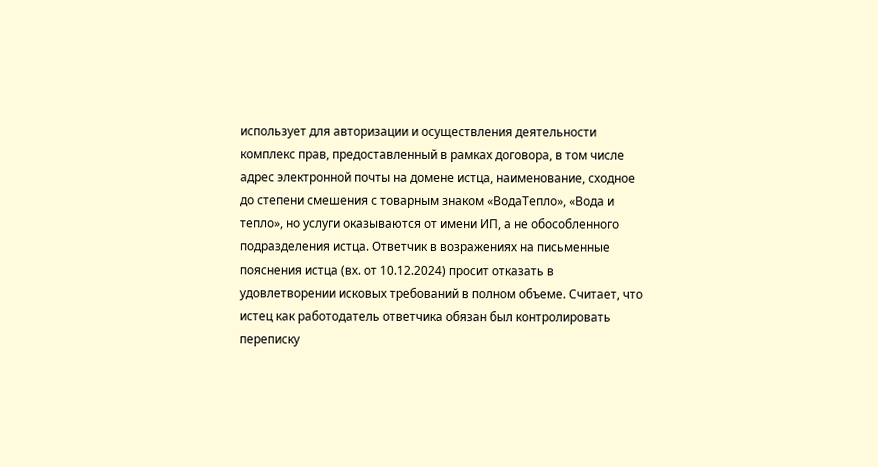использует для авторизации и осуществления деятельности комплекс прав, предоставленный в рамках договора, в том числе адрес электронной почты на домене истца, наименование, сходное до степени смешения с товарным знаком «ВодаТепло», «Вода и тепло», но услуги оказываются от имени ИП, а не обособленного подразделения истца. Ответчик в возражениях на письменные пояснения истца (вх. от 10.12.2024) просит отказать в удовлетворении исковых требований в полном объеме. Считает, что истец как работодатель ответчика обязан был контролировать переписку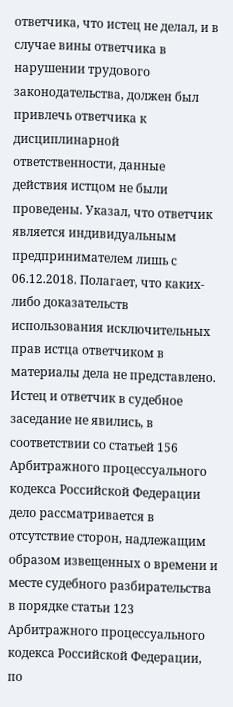ответчика, что истец не делал, и в случае вины ответчика в нарушении трудового законодательства, должен был привлечь ответчика к дисциплинарной ответственности, данные действия истцом не были проведены. Указал, что ответчик является индивидуальным предпринимателем лишь с 06.12.2018. Полагает, что каких-либо доказательств использования исключительных прав истца ответчиком в материалы дела не представлено. Истец и ответчик в судебное заседание не явились, в соответствии со статьей 156 Арбитражного процессуального кодекса Российской Федерации дело рассматривается в отсутствие сторон, надлежащим образом извещенных о времени и месте судебного разбирательства в порядке статьи 123 Арбитражного процессуального кодекса Российской Федерации, по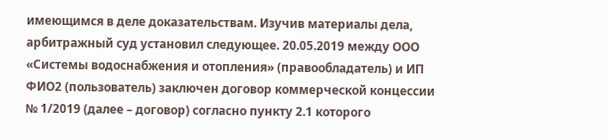имеющимся в деле доказательствам. Изучив материалы дела, арбитражный суд установил следующее. 20.05.2019 между ООО «Системы водоснабжения и отопления» (правообладатель) и ИП ФИО2 (пользователь) заключен договор коммерческой концессии № 1/2019 (далее – договор) согласно пункту 2.1 которого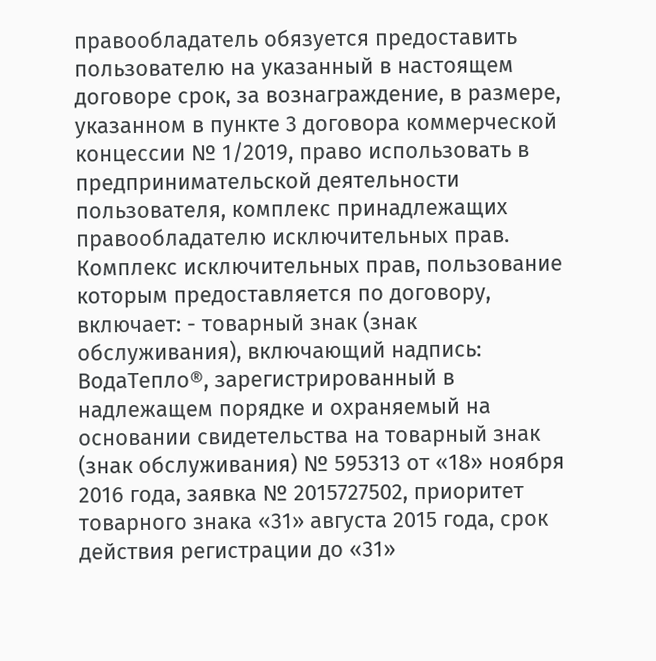правообладатель обязуется предоставить пользователю на указанный в настоящем договоре срок, за вознаграждение, в размере, указанном в пункте 3 договора коммерческой концессии № 1/2019, право использовать в предпринимательской деятельности пользователя, комплекс принадлежащих правообладателю исключительных прав. Комплекс исключительных прав, пользование которым предоставляется по договору, включает: - товарный знак (знак обслуживания), включающий надпись: ВодаТепло®, зарегистрированный в надлежащем порядке и охраняемый на основании свидетельства на товарный знак (знак обслуживания) № 595313 от «18» ноября 2016 года, заявка № 2015727502, приоритет товарного знака «31» августа 2015 года, срок действия регистрации до «31»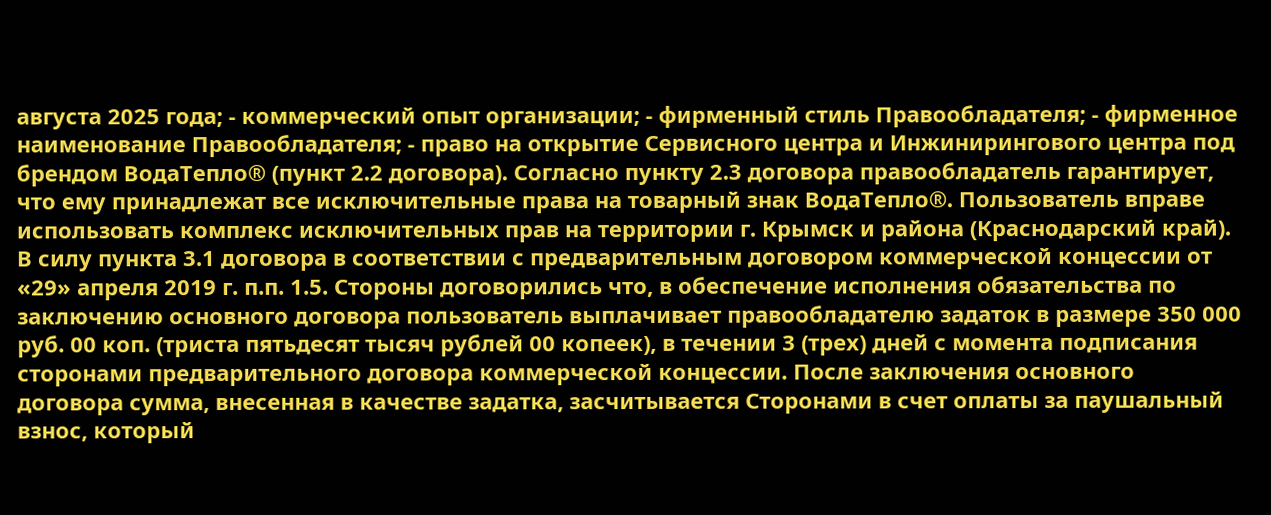августа 2025 года; - коммерческий опыт организации; - фирменный стиль Правообладателя; - фирменное наименование Правообладателя; - право на открытие Сервисного центра и Инжинирингового центра под брендом ВодаТепло® (пункт 2.2 договора). Согласно пункту 2.3 договора правообладатель гарантирует, что ему принадлежат все исключительные права на товарный знак ВодаТепло®. Пользователь вправе использовать комплекс исключительных прав на территории г. Крымск и района (Краснодарский край). В силу пункта 3.1 договора в соответствии с предварительным договором коммерческой концессии от «29» апреля 2019 г. п.п. 1.5. Стороны договорились что, в обеспечение исполнения обязательства по заключению основного договора пользователь выплачивает правообладателю задаток в размере 350 000 руб. 00 коп. (триста пятьдесят тысяч рублей 00 копеек), в течении 3 (трех) дней с момента подписания сторонами предварительного договора коммерческой концессии. После заключения основного договора сумма, внесенная в качестве задатка, засчитывается Сторонами в счет оплаты за паушальный взнос, который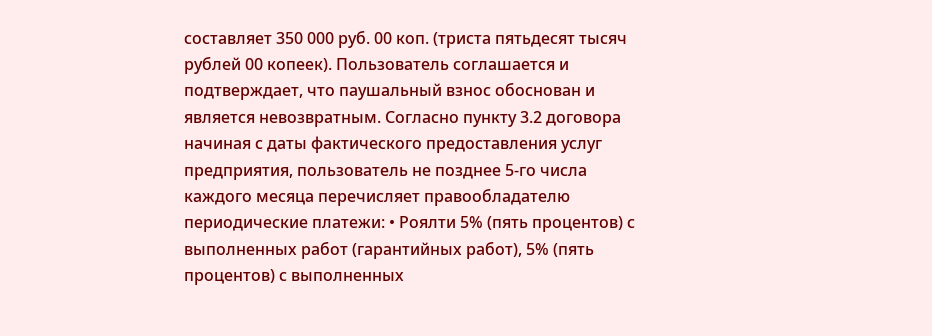составляет 350 000 руб. 00 коп. (триста пятьдесят тысяч рублей 00 копеек). Пользователь соглашается и подтверждает, что паушальный взнос обоснован и является невозвратным. Согласно пункту 3.2 договора начиная с даты фактического предоставления услуг предприятия, пользователь не позднее 5-го числа каждого месяца перечисляет правообладателю периодические платежи: • Роялти 5% (пять процентов) с выполненных работ (гарантийных работ), 5% (пять процентов) с выполненных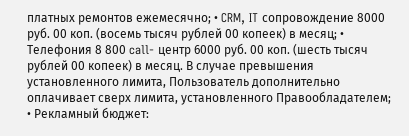платных ремонтов ежемесячно; • CRM, IT сопровождение 8000 руб. 00 коп. (восемь тысяч рублей 00 копеек) в месяц; • Телефония 8 800 call- центр 6000 руб. 00 коп. (шесть тысяч рублей 00 копеек) в месяц. В случае превышения установленного лимита, Пользователь дополнительно оплачивает сверх лимита, установленного Правообладателем; • Рекламный бюджет: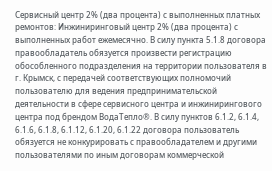Сервисный центр 2% (два процента) с выполненных платных ремонтов: Инжиниринговый центр 2% (два процента) с выполненных работ ежемесячно. В силу пункта 5.1.8 договора правообладатель обязуется произвести регистрацию обособленного подразделения на территории пользователя в г. Крымск, с передачей соответствующих полномочий пользователю для ведения предпринимательской деятельности в сфере сервисного центра и инжинирингового центра под брендом ВодаТепло®. В силу пунктов 6.1.2, 6.1.4, 6.1.6, 6.1.8, 6.1.12, 6.1.20, 6.1.22 договора пользователь обязуется не конкурировать с правообладателем и другими пользователями по иным договорам коммерческой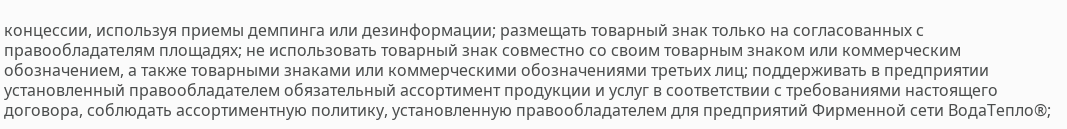концессии, используя приемы демпинга или дезинформации; размещать товарный знак только на согласованных с правообладателям площадях; не использовать товарный знак совместно со своим товарным знаком или коммерческим обозначением, а также товарными знаками или коммерческими обозначениями третьих лиц; поддерживать в предприятии установленный правообладателем обязательный ассортимент продукции и услуг в соответствии с требованиями настоящего договора, соблюдать ассортиментную политику, установленную правообладателем для предприятий Фирменной сети ВодаТепло®;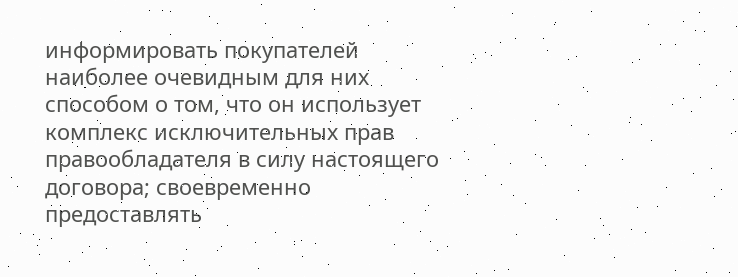информировать покупателей наиболее очевидным для них способом о том, что он использует комплекс исключительных прав правообладателя в силу настоящего договора; своевременно предоставлять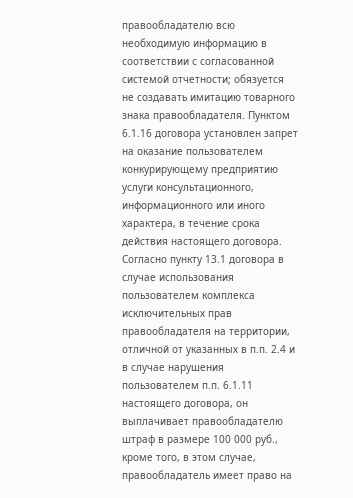правообладателю всю необходимую информацию в соответствии с согласованной системой отчетности; обязуется не создавать имитацию товарного знака правообладателя. Пунктом 6.1.16 договора установлен запрет на оказание пользователем конкурирующему предприятию услуги консультационного, информационного или иного характера, в течение срока действия настоящего договора. Согласно пункту 13.1 договора в случае использования пользователем комплекса исключительных прав правообладателя на территории, отличной от указанных в п.п. 2.4 и в случае нарушения пользователем п.п. 6.1.11 настоящего договора, он выплачивает правообладателю штраф в размере 100 000 руб., кроме того, в этом случае, правообладатель имеет право на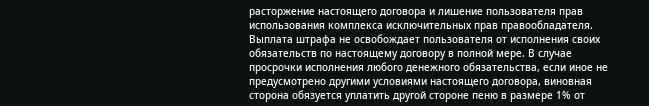расторжение настоящего договора и лишение пользователя прав использования комплекса исключительных прав правообладателя. Выплата штрафа не освобождает пользователя от исполнения своих обязательств по настоящему договору в полной мере. В случае просрочки исполнения любого денежного обязательства, если иное не предусмотрено другими условиями настоящего договора, виновная сторона обязуется уплатить другой стороне пеню в размере 1% от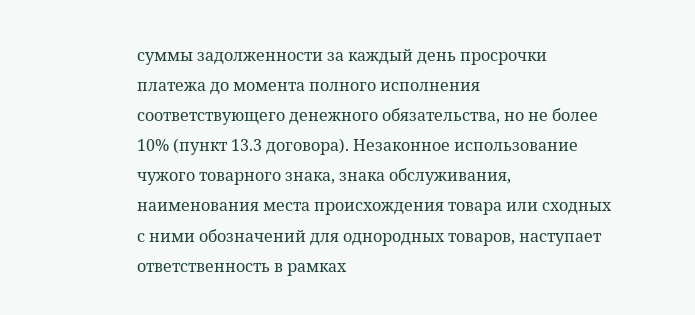суммы задолженности за каждый день просрочки платежа до момента полного исполнения соответствующего денежного обязательства, но не более 10% (пункт 13.3 договора). Незаконное использование чужого товарного знака, знака обслуживания, наименования места происхождения товара или сходных с ними обозначений для однородных товаров, наступает ответственность в рамках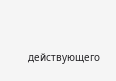действующего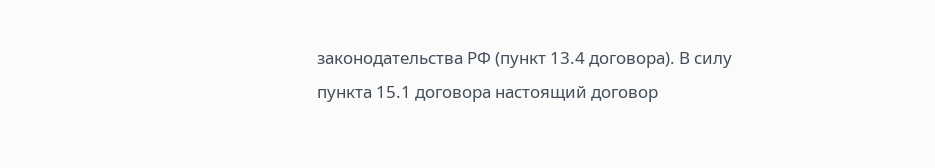законодательства РФ (пункт 13.4 договора). В силу пункта 15.1 договора настоящий договор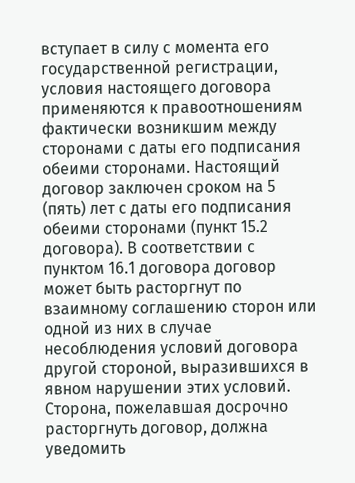вступает в силу с момента его государственной регистрации, условия настоящего договора применяются к правоотношениям фактически возникшим между сторонами с даты его подписания обеими сторонами. Настоящий договор заключен сроком на 5 (пять) лет с даты его подписания обеими сторонами (пункт 15.2 договора). В соответствии с пунктом 16.1 договора договор может быть расторгнут по взаимному соглашению сторон или одной из них в случае несоблюдения условий договора другой стороной, выразившихся в явном нарушении этих условий. Сторона, пожелавшая досрочно расторгнуть договор, должна уведомить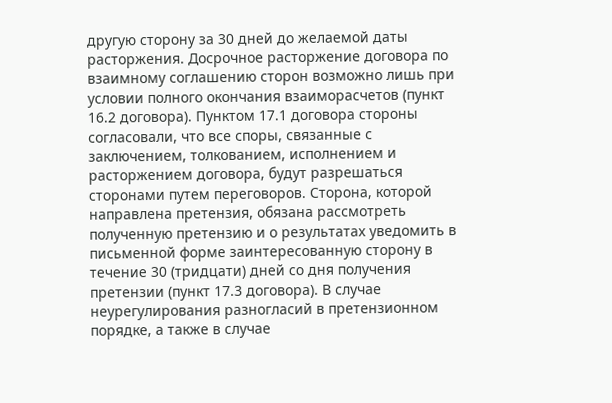другую сторону за 30 дней до желаемой даты расторжения. Досрочное расторжение договора по взаимному соглашению сторон возможно лишь при условии полного окончания взаиморасчетов (пункт 16.2 договора). Пунктом 17.1 договора стороны согласовали, что все споры, связанные с заключением, толкованием, исполнением и расторжением договора, будут разрешаться сторонами путем переговоров. Сторона, которой направлена претензия, обязана рассмотреть полученную претензию и о результатах уведомить в письменной форме заинтересованную сторону в течение 30 (тридцати) дней со дня получения претензии (пункт 17.3 договора). В случае неурегулирования разногласий в претензионном порядке, а также в случае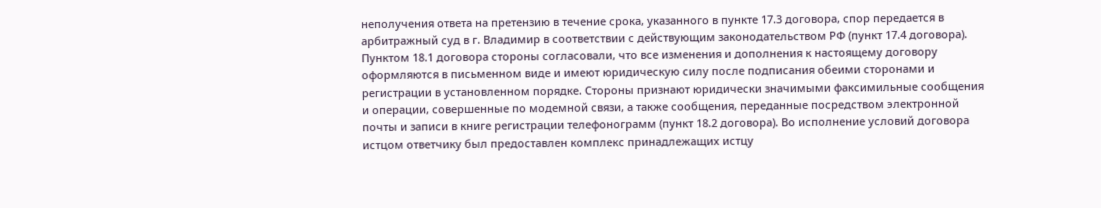неполучения ответа на претензию в течение срока, указанного в пункте 17.3 договора, спор передается в арбитражный суд в г. Владимир в соответствии с действующим законодательством РФ (пункт 17.4 договора). Пунктом 18.1 договора стороны согласовали, что все изменения и дополнения к настоящему договору оформляются в письменном виде и имеют юридическую силу после подписания обеими сторонами и регистрации в установленном порядке. Стороны признают юридически значимыми факсимильные сообщения и операции, совершенные по модемной связи, а также сообщения, переданные посредством электронной почты и записи в книге регистрации телефонограмм (пункт 18.2 договора). Во исполнение условий договора истцом ответчику был предоставлен комплекс принадлежащих истцу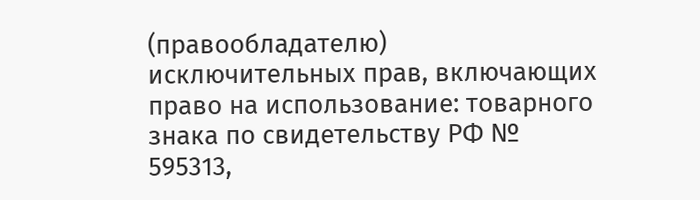(правообладателю) исключительных прав, включающих право на использование: товарного знака по свидетельству РФ № 595313,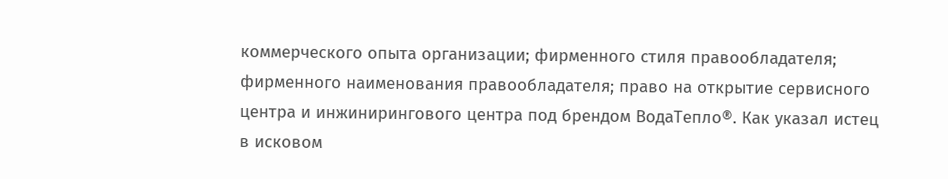коммерческого опыта организации; фирменного стиля правообладателя; фирменного наименования правообладателя; право на открытие сервисного центра и инжинирингового центра под брендом ВодаТепло®. Как указал истец в исковом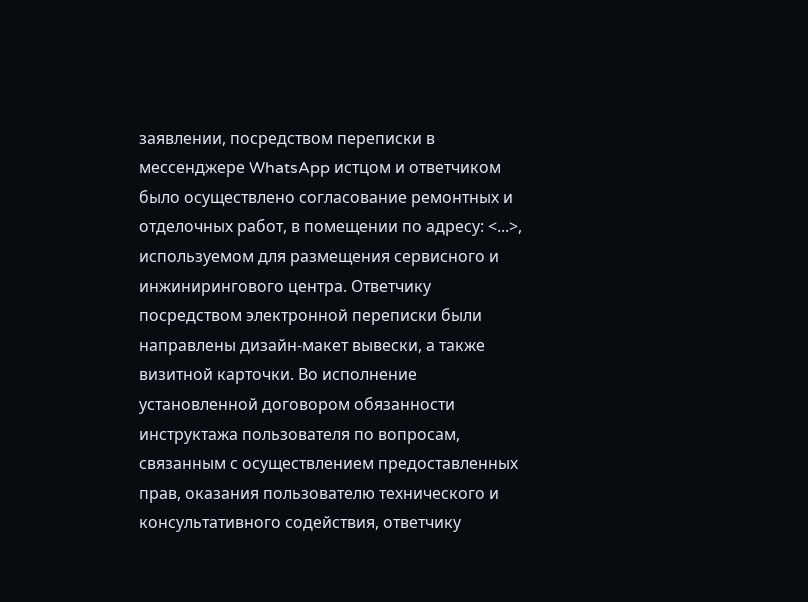заявлении, посредством переписки в мессенджере WhatsApp истцом и ответчиком было осуществлено согласование ремонтных и отделочных работ, в помещении по адресу: <...>, используемом для размещения сервисного и инжинирингового центра. Ответчику посредством электронной переписки были направлены дизайн-макет вывески, а также визитной карточки. Во исполнение установленной договором обязанности инструктажа пользователя по вопросам, связанным с осуществлением предоставленных прав, оказания пользователю технического и консультативного содействия, ответчику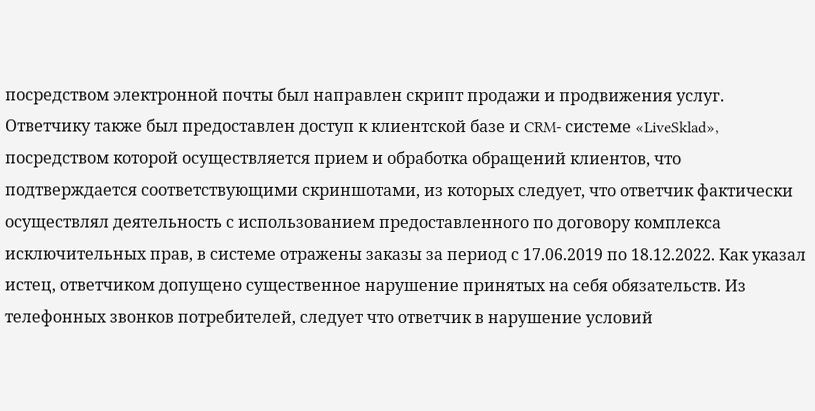посредством электронной почты был направлен скрипт продажи и продвижения услуг. Ответчику также был предоставлен доступ к клиентской базе и CRM- системе «LiveSklad», посредством которой осуществляется прием и обработка обращений клиентов, что подтверждается соответствующими скриншотами, из которых следует, что ответчик фактически осуществлял деятельность с использованием предоставленного по договору комплекса исключительных прав, в системе отражены заказы за период с 17.06.2019 по 18.12.2022. Как указал истец, ответчиком допущено существенное нарушение принятых на себя обязательств. Из телефонных звонков потребителей, следует что ответчик в нарушение условий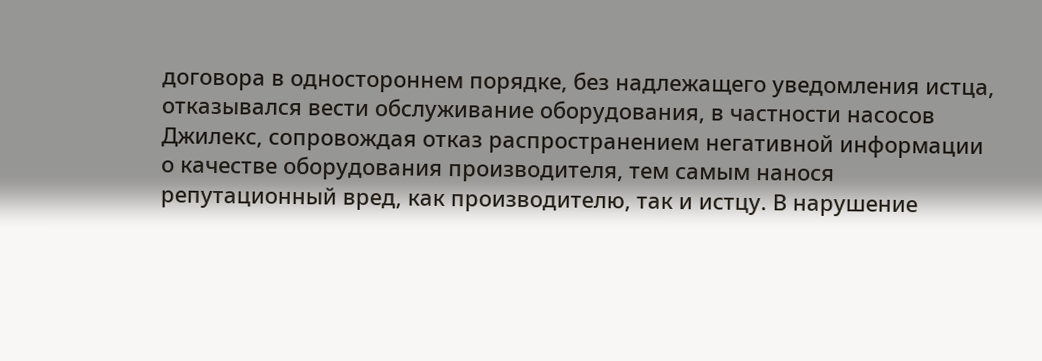договора в одностороннем порядке, без надлежащего уведомления истца, отказывался вести обслуживание оборудования, в частности насосов Джилекс, сопровождая отказ распространением негативной информации о качестве оборудования производителя, тем самым нанося репутационный вред, как производителю, так и истцу. В нарушение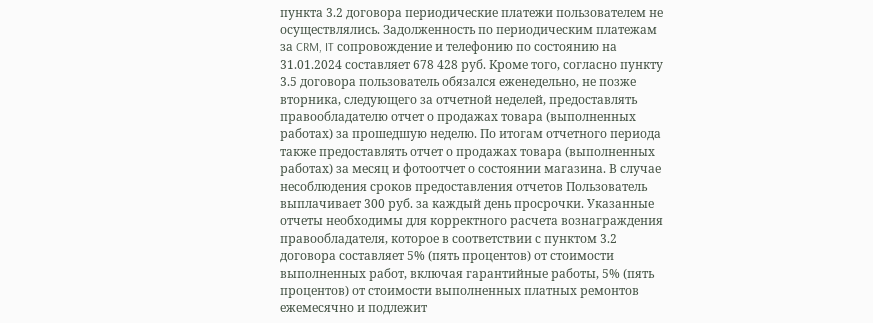пункта 3.2 договора периодические платежи пользователем не осуществлялись. Задолженность по периодическим платежам за CRM, IT сопровождение и телефонию по состоянию на 31.01.2024 составляет 678 428 руб. Кроме того, согласно пункту 3.5 договора пользователь обязался еженедельно, не позже вторника, следующего за отчетной неделей, предоставлять правообладателю отчет о продажах товара (выполненных работах) за прошедшую неделю. По итогам отчетного периода также предоставлять отчет о продажах товара (выполненных работах) за месяц и фотоотчет о состоянии магазина. В случае несоблюдения сроков предоставления отчетов Пользователь выплачивает 300 руб. за каждый день просрочки. Указанные отчеты необходимы для корректного расчета вознаграждения правообладателя, которое в соответствии с пунктом 3.2 договора составляет 5% (пять процентов) от стоимости выполненных работ, включая гарантийные работы, 5% (пять процентов) от стоимости выполненных платных ремонтов ежемесячно и подлежит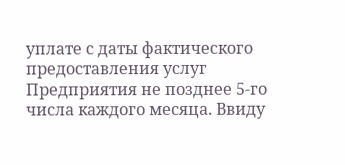уплате с даты фактического предоставления услуг Предприятия не позднее 5-го числа каждого месяца. Ввиду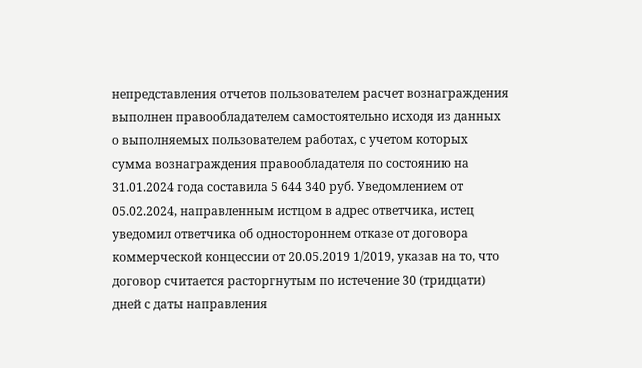непредставления отчетов пользователем расчет вознаграждения выполнен правообладателем самостоятельно исходя из данных о выполняемых пользователем работах, с учетом которых сумма вознаграждения правообладателя по состоянию на 31.01.2024 года составила 5 644 340 руб. Уведомлением от 05.02.2024, направленным истцом в адрес ответчика, истец уведомил ответчика об одностороннем отказе от договора коммерческой концессии от 20.05.2019 1/2019, указав на то, что договор считается расторгнутым по истечение 30 (тридцати) дней с даты направления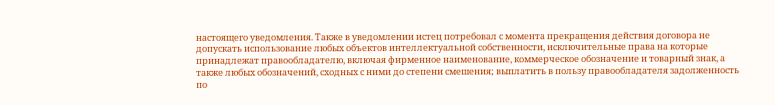настоящего уведомления. Также в уведомлении истец потребовал с момента прекращения действия договора не допускать использование любых объектов интеллектуальной собственности, исключительные права на которые принадлежат правообладателю, включая фирменное наименование, коммерческое обозначение и товарный знак, а также любых обозначений, сходных с ними до степени смешения; выплатить в пользу правообладателя задолженность по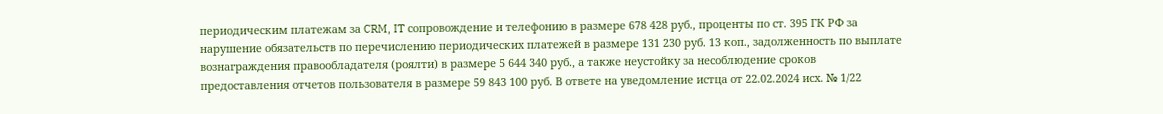периодическим платежам за CRM, IT сопровождение и телефонию в размере 678 428 руб., проценты по ст. 395 ГК РФ за нарушение обязательств по перечислению периодических платежей в размере 131 230 руб. 13 коп., задолженность по выплате вознаграждения правообладателя (роялти) в размере 5 644 340 руб., а также неустойку за несоблюдение сроков предоставления отчетов пользователя в размере 59 843 100 руб. В ответе на уведомление истца от 22.02.2024 исх. № 1/22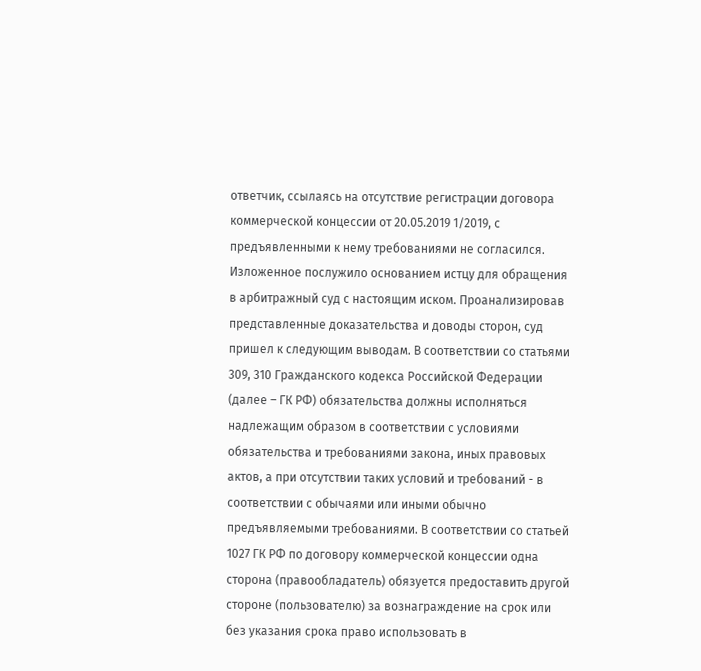ответчик, ссылаясь на отсутствие регистрации договора коммерческой концессии от 20.05.2019 1/2019, с предъявленными к нему требованиями не согласился. Изложенное послужило основанием истцу для обращения в арбитражный суд с настоящим иском. Проанализировав представленные доказательства и доводы сторон, суд пришел к следующим выводам. В соответствии со статьями 309, 310 Гражданского кодекса Российской Федерации (далее – ГК РФ) обязательства должны исполняться надлежащим образом в соответствии с условиями обязательства и требованиями закона, иных правовых актов, а при отсутствии таких условий и требований - в соответствии с обычаями или иными обычно предъявляемыми требованиями. В соответствии со статьей 1027 ГК РФ по договору коммерческой концессии одна сторона (правообладатель) обязуется предоставить другой стороне (пользователю) за вознаграждение на срок или без указания срока право использовать в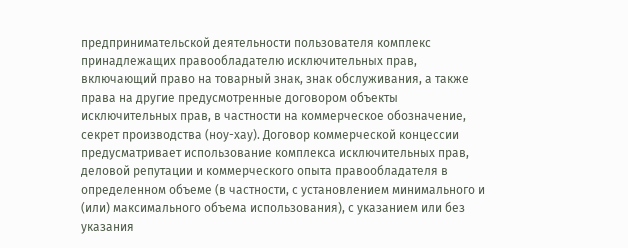предпринимательской деятельности пользователя комплекс принадлежащих правообладателю исключительных прав, включающий право на товарный знак, знак обслуживания, а также права на другие предусмотренные договором объекты исключительных прав, в частности на коммерческое обозначение, секрет производства (ноу-хау). Договор коммерческой концессии предусматривает использование комплекса исключительных прав, деловой репутации и коммерческого опыта правообладателя в определенном объеме (в частности, с установлением минимального и (или) максимального объема использования), с указанием или без указания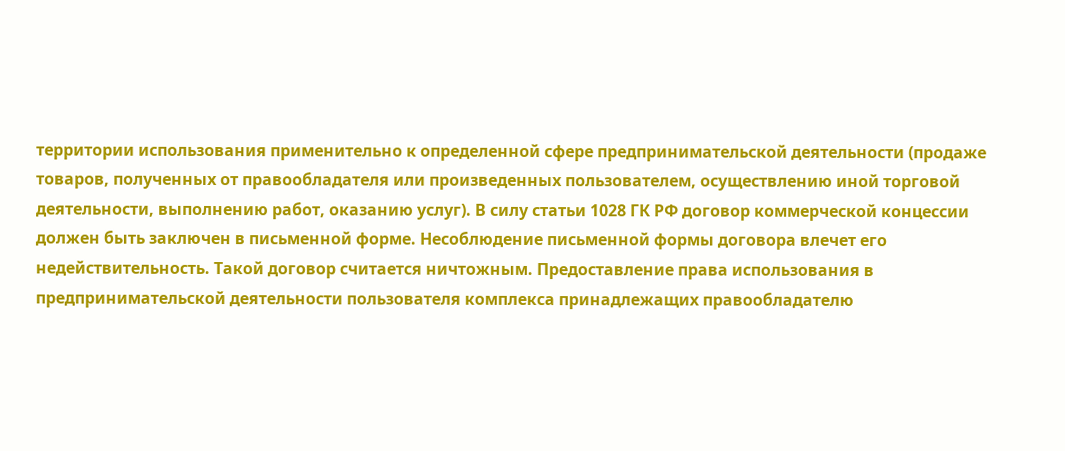территории использования применительно к определенной сфере предпринимательской деятельности (продаже товаров, полученных от правообладателя или произведенных пользователем, осуществлению иной торговой деятельности, выполнению работ, оказанию услуг). В силу статьи 1028 ГК РФ договор коммерческой концессии должен быть заключен в письменной форме. Несоблюдение письменной формы договора влечет его недействительность. Такой договор считается ничтожным. Предоставление права использования в предпринимательской деятельности пользователя комплекса принадлежащих правообладателю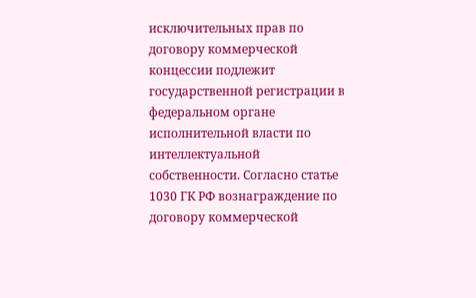исключительных прав по договору коммерческой концессии подлежит государственной регистрации в федеральном органе исполнительной власти по интеллектуальной собственности. Согласно статье 1030 ГК РФ вознаграждение по договору коммерческой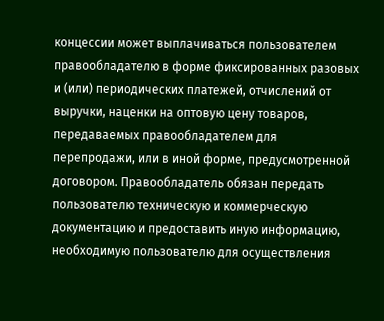концессии может выплачиваться пользователем правообладателю в форме фиксированных разовых и (или) периодических платежей, отчислений от выручки, наценки на оптовую цену товаров, передаваемых правообладателем для перепродажи, или в иной форме, предусмотренной договором. Правообладатель обязан передать пользователю техническую и коммерческую документацию и предоставить иную информацию, необходимую пользователю для осуществления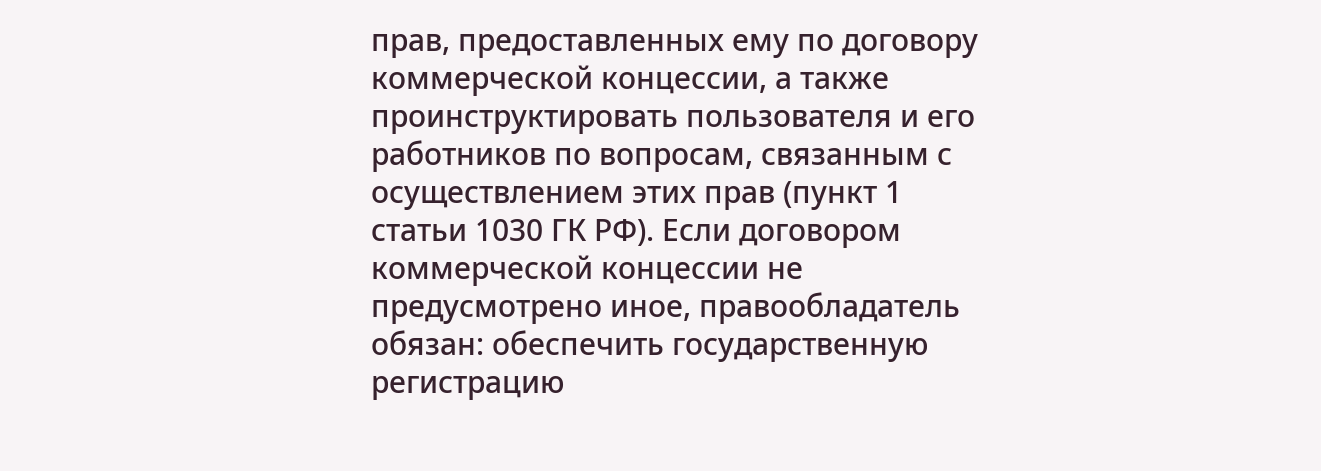прав, предоставленных ему по договору коммерческой концессии, а также проинструктировать пользователя и его работников по вопросам, связанным с осуществлением этих прав (пункт 1 статьи 1030 ГК РФ). Если договором коммерческой концессии не предусмотрено иное, правообладатель обязан: обеспечить государственную регистрацию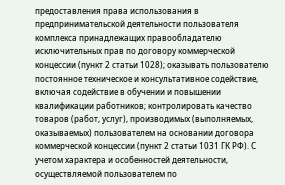предоставления права использования в предпринимательской деятельности пользователя комплекса принадлежащих правообладателю исключительных прав по договору коммерческой концессии (пункт 2 статьи 1028); оказывать пользователю постоянное техническое и консультативное содействие, включая содействие в обучении и повышении квалификации работников; контролировать качество товаров (работ, услуг), производимых (выполняемых, оказываемых) пользователем на основании договора коммерческой концессии (пункт 2 статьи 1031 ГК РФ). С учетом характера и особенностей деятельности, осуществляемой пользователем по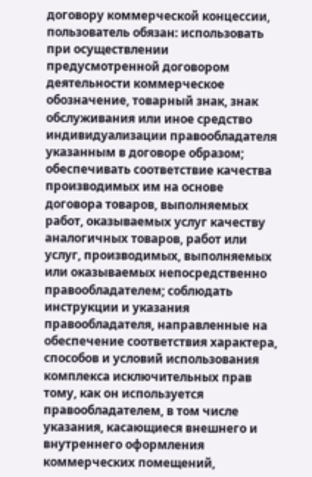договору коммерческой концессии, пользователь обязан: использовать при осуществлении предусмотренной договором деятельности коммерческое обозначение, товарный знак, знак обслуживания или иное средство индивидуализации правообладателя указанным в договоре образом; обеспечивать соответствие качества производимых им на основе договора товаров, выполняемых работ, оказываемых услуг качеству аналогичных товаров, работ или услуг, производимых, выполняемых или оказываемых непосредственно правообладателем; соблюдать инструкции и указания правообладателя, направленные на обеспечение соответствия характера, способов и условий использования комплекса исключительных прав тому, как он используется правообладателем, в том числе указания, касающиеся внешнего и внутреннего оформления коммерческих помещений,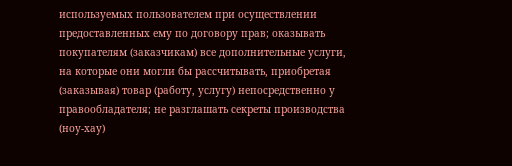используемых пользователем при осуществлении предоставленных ему по договору прав; оказывать покупателям (заказчикам) все дополнительные услуги, на которые они могли бы рассчитывать, приобретая (заказывая) товар (работу, услугу) непосредственно у правообладателя; не разглашать секреты производства (ноу-хау)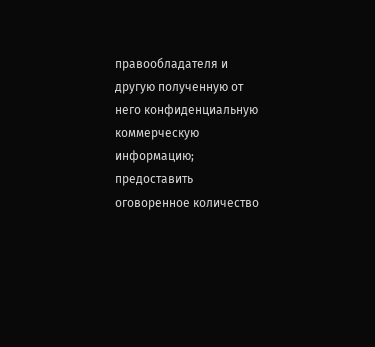правообладателя и другую полученную от него конфиденциальную коммерческую информацию; предоставить оговоренное количество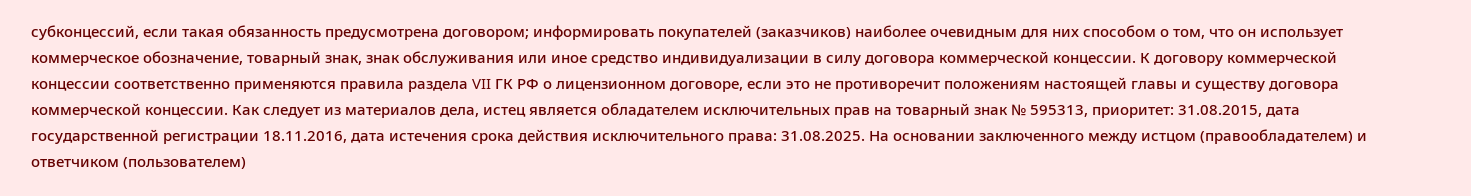субконцессий, если такая обязанность предусмотрена договором; информировать покупателей (заказчиков) наиболее очевидным для них способом о том, что он использует коммерческое обозначение, товарный знак, знак обслуживания или иное средство индивидуализации в силу договора коммерческой концессии. К договору коммерческой концессии соответственно применяются правила раздела VII ГК РФ о лицензионном договоре, если это не противоречит положениям настоящей главы и существу договора коммерческой концессии. Как следует из материалов дела, истец является обладателем исключительных прав на товарный знак № 595313, приоритет: 31.08.2015, дата государственной регистрации 18.11.2016, дата истечения срока действия исключительного права: 31.08.2025. На основании заключенного между истцом (правообладателем) и ответчиком (пользователем)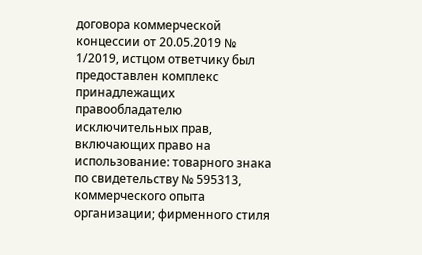договора коммерческой концессии от 20.05.2019 № 1/2019, истцом ответчику был предоставлен комплекс принадлежащих правообладателю исключительных прав, включающих право на использование: товарного знака по свидетельству № 595313, коммерческого опыта организации; фирменного стиля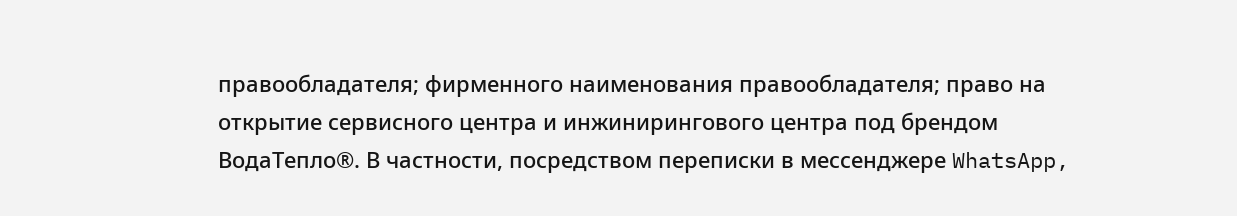правообладателя; фирменного наименования правообладателя; право на открытие сервисного центра и инжинирингового центра под брендом ВодаТепло®. В частности, посредством переписки в мессенджере WhatsApp,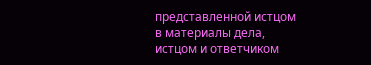представленной истцом в материалы дела, истцом и ответчиком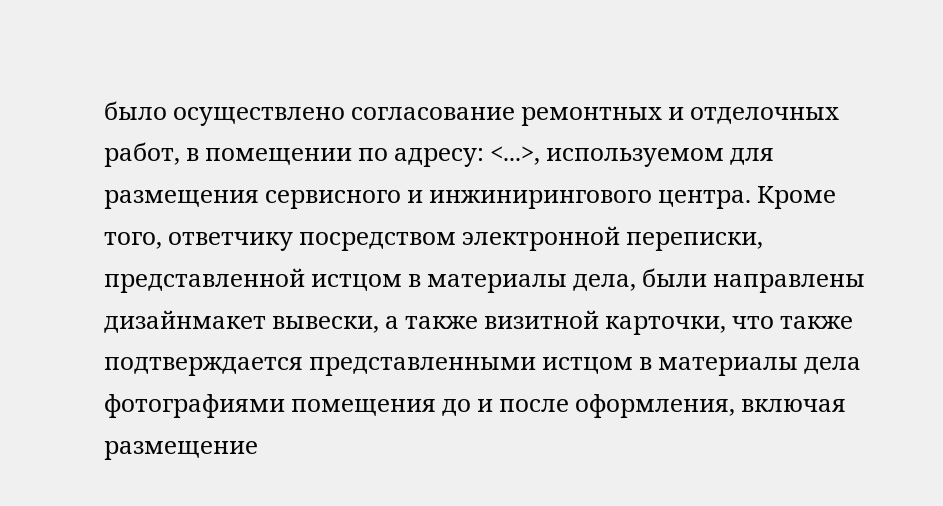было осуществлено согласование ремонтных и отделочных работ, в помещении по адресу: <...>, используемом для размещения сервисного и инжинирингового центра. Кроме того, ответчику посредством электронной переписки, представленной истцом в материалы дела, были направлены дизайнмакет вывески, а также визитной карточки, что также подтверждается представленными истцом в материалы дела фотографиями помещения до и после оформления, включая размещение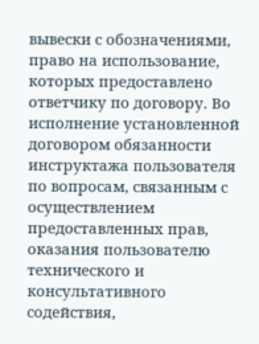вывески с обозначениями, право на использование, которых предоставлено ответчику по договору. Во исполнение установленной договором обязанности инструктажа пользователя по вопросам, связанным с осуществлением предоставленных прав, оказания пользователю технического и консультативного содействия,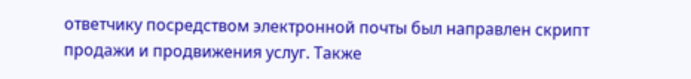ответчику посредством электронной почты был направлен скрипт продажи и продвижения услуг. Также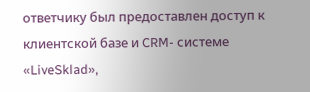ответчику был предоставлен доступ к клиентской базе и CRM- системе «LiveSklad»,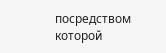посредством которой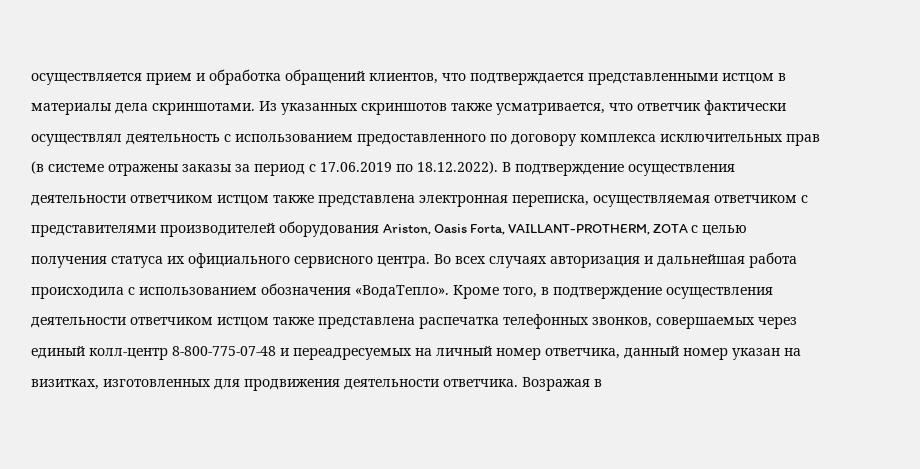осуществляется прием и обработка обращений клиентов, что подтверждается представленными истцом в материалы дела скриншотами. Из указанных скриншотов также усматривается, что ответчик фактически осуществлял деятельность с использованием предоставленного по договору комплекса исключительных прав (в системе отражены заказы за период с 17.06.2019 по 18.12.2022). В подтверждение осуществления деятельности ответчиком истцом также представлена электронная переписка, осуществляемая ответчиком с представителями производителей оборудования Ariston, Oasis Forta, VAILLANT-PROTHERM, ZOTA с целью получения статуса их официального сервисного центра. Во всех случаях авторизация и дальнейшая работа происходила с использованием обозначения «ВодаТепло». Кроме того, в подтверждение осуществления деятельности ответчиком истцом также представлена распечатка телефонных звонков, совершаемых через единый колл-центр 8-800-775-07-48 и переадресуемых на личный номер ответчика, данный номер указан на визитках, изготовленных для продвижения деятельности ответчика. Возражая в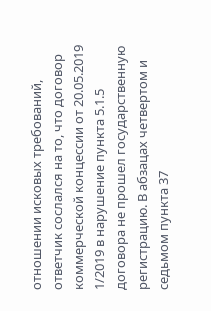отношении исковых требований, ответчик сослался на то, что договор коммерческой концессии от 20.05.2019 1/2019 в нарушение пункта 5.1.5 договора не прошел государственную регистрацию. В абзацах четвертом и седьмом пункта 37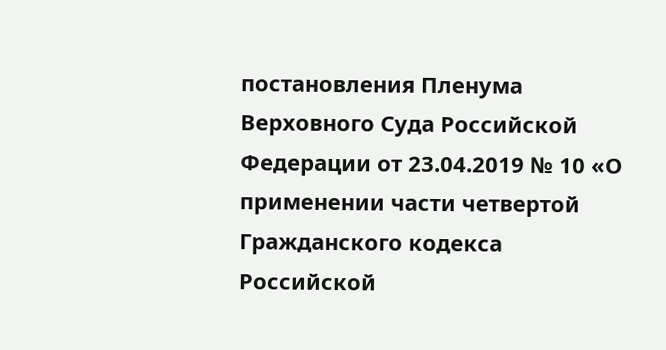постановления Пленума Верховного Суда Российской Федерации от 23.04.2019 № 10 «О применении части четвертой Гражданского кодекса Российской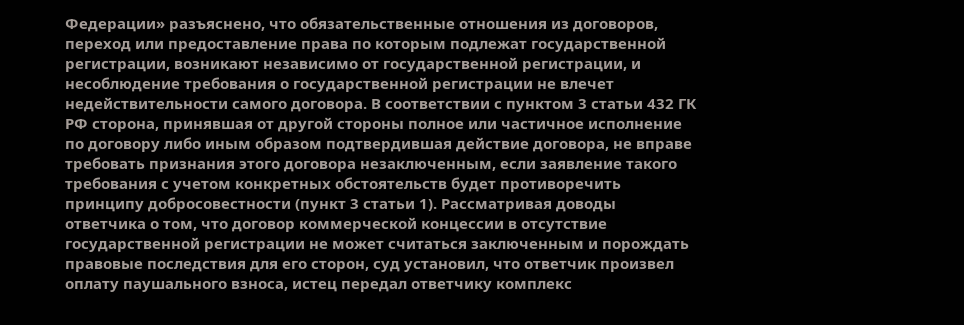Федерации» разъяснено, что обязательственные отношения из договоров, переход или предоставление права по которым подлежат государственной регистрации, возникают независимо от государственной регистрации, и несоблюдение требования о государственной регистрации не влечет недействительности самого договора. В соответствии с пунктом 3 статьи 432 ГК РФ сторона, принявшая от другой стороны полное или частичное исполнение по договору либо иным образом подтвердившая действие договора, не вправе требовать признания этого договора незаключенным, если заявление такого требования с учетом конкретных обстоятельств будет противоречить принципу добросовестности (пункт 3 статьи 1). Рассматривая доводы ответчика о том, что договор коммерческой концессии в отсутствие государственной регистрации не может считаться заключенным и порождать правовые последствия для его сторон, суд установил, что ответчик произвел оплату паушального взноса, истец передал ответчику комплекс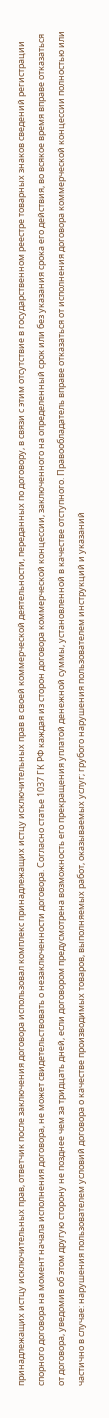принадлежащих истцу исключительных прав, ответчик после заключения договора использовал комплекс принадлежащих истцу исключительных прав в своей коммерческой деятельности, переданных по договору, в связи с этим отсутствие в государственном реестре товарных знаков сведений регистрации спорного договора на момент начала исполнения договора, не может свидетельствовать о незаключенности договора. Согласно статье 1037 ГК РФ каждая из сторон договора коммерческой концессии, заключенного на определенный срок или без указания срока его действия, во всякое время вправе отказаться от договора, уведомив об этом другую сторону не позднее чем за тридцать дней, если договором предусмотрена возможность его прекращения уплатой денежной суммы, установленной в качестве отступного. Правообладатель вправе отказаться от исполнения договора коммерческой концессии полностью или частично в случае: нарушения пользователем условий договора о качестве производимых товаров, выполняемых работ, оказываемых услуг; грубого нарушения пользователем инструкций и указаний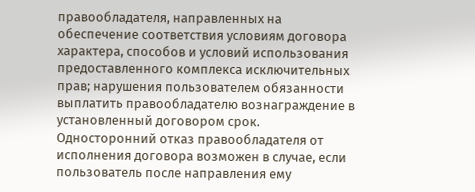правообладателя, направленных на обеспечение соответствия условиям договора характера, способов и условий использования предоставленного комплекса исключительных прав; нарушения пользователем обязанности выплатить правообладателю вознаграждение в установленный договором срок. Односторонний отказ правообладателя от исполнения договора возможен в случае, если пользователь после направления ему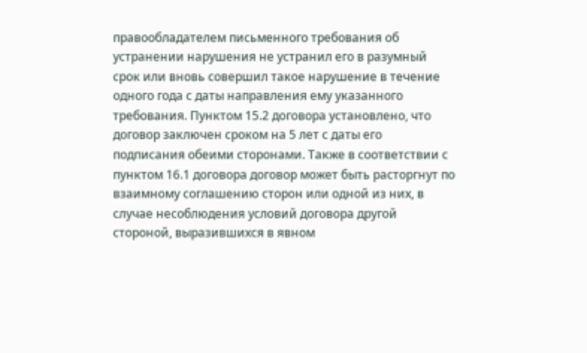правообладателем письменного требования об устранении нарушения не устранил его в разумный срок или вновь совершил такое нарушение в течение одного года с даты направления ему указанного требования. Пунктом 15.2 договора установлено, что договор заключен сроком на 5 лет с даты его подписания обеими сторонами. Также в соответствии с пунктом 16.1 договора договор может быть расторгнут по взаимному соглашению сторон или одной из них, в случае несоблюдения условий договора другой стороной, выразившихся в явном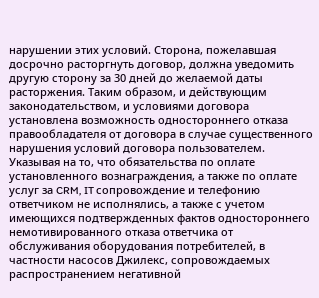нарушении этих условий. Сторона, пожелавшая досрочно расторгнуть договор, должна уведомить другую сторону за 30 дней до желаемой даты расторжения. Таким образом, и действующим законодательством, и условиями договора установлена возможность одностороннего отказа правообладателя от договора в случае существенного нарушения условий договора пользователем. Указывая на то, что обязательства по оплате установленного вознаграждения, а также по оплате услуг за CRM, IT сопровождение и телефонию ответчиком не исполнялись, а также с учетом имеющихся подтвержденных фактов одностороннего немотивированного отказа ответчика от обслуживания оборудования потребителей, в частности насосов Джилекс, сопровождаемых распространением негативной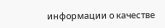информации о качестве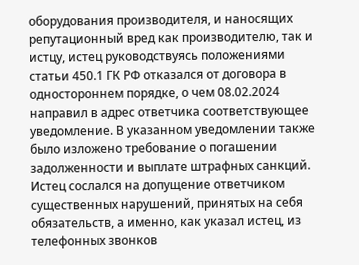оборудования производителя, и наносящих репутационный вред как производителю, так и истцу, истец руководствуясь положениями статьи 450.1 ГК РФ отказался от договора в одностороннем порядке, о чем 08.02.2024 направил в адрес ответчика соответствующее уведомление. В указанном уведомлении также было изложено требование о погашении задолженности и выплате штрафных санкций. Истец сослался на допущение ответчиком существенных нарушений, принятых на себя обязательств, а именно, как указал истец, из телефонных звонков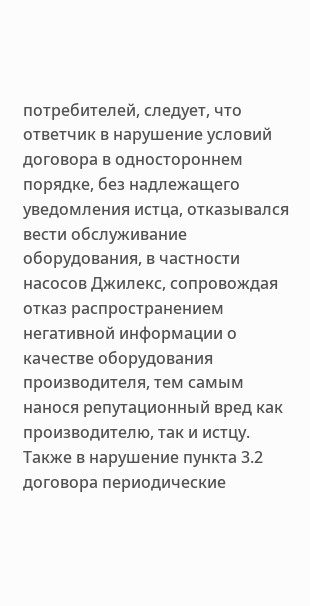потребителей, следует, что ответчик в нарушение условий договора в одностороннем порядке, без надлежащего уведомления истца, отказывался вести обслуживание оборудования, в частности насосов Джилекс, сопровождая отказ распространением негативной информации о качестве оборудования производителя, тем самым нанося репутационный вред как производителю, так и истцу. Также в нарушение пункта 3.2 договора периодические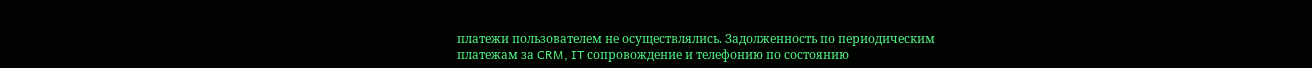платежи пользователем не осуществлялись. Задолженность по периодическим платежам за CRM, IT сопровождение и телефонию по состоянию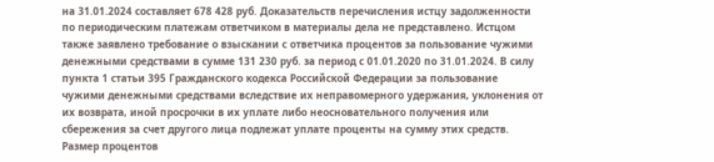на 31.01.2024 составляет 678 428 руб. Доказательств перечисления истцу задолженности по периодическим платежам ответчиком в материалы дела не представлено. Истцом также заявлено требование о взыскании с ответчика процентов за пользование чужими денежными средствами в сумме 131 230 руб. за период с 01.01.2020 по 31.01.2024. В силу пункта 1 статьи 395 Гражданского кодекса Российской Федерации за пользование чужими денежными средствами вследствие их неправомерного удержания, уклонения от их возврата, иной просрочки в их уплате либо неосновательного получения или сбережения за счет другого лица подлежат уплате проценты на сумму этих средств. Размер процентов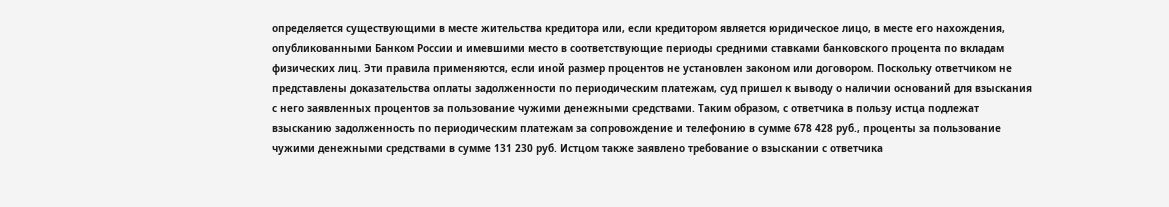определяется существующими в месте жительства кредитора или, если кредитором является юридическое лицо, в месте его нахождения, опубликованными Банком России и имевшими место в соответствующие периоды средними ставками банковского процента по вкладам физических лиц. Эти правила применяются, если иной размер процентов не установлен законом или договором. Поскольку ответчиком не представлены доказательства оплаты задолженности по периодическим платежам, суд пришел к выводу о наличии оснований для взыскания с него заявленных процентов за пользование чужими денежными средствами. Таким образом, с ответчика в пользу истца подлежат взысканию задолженность по периодическим платежам за сопровождение и телефонию в сумме 678 428 руб., проценты за пользование чужими денежными средствами в сумме 131 230 руб. Истцом также заявлено требование о взыскании с ответчика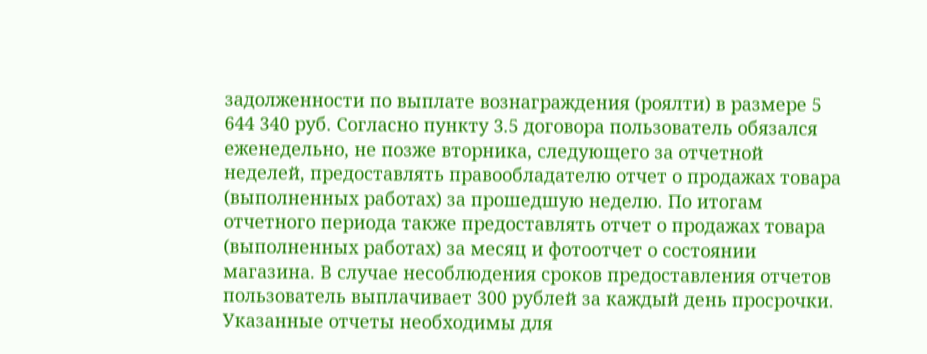задолженности по выплате вознаграждения (роялти) в размере 5 644 340 руб. Согласно пункту 3.5 договора пользователь обязался еженедельно, не позже вторника, следующего за отчетной неделей, предоставлять правообладателю отчет о продажах товара (выполненных работах) за прошедшую неделю. По итогам отчетного периода также предоставлять отчет о продажах товара (выполненных работах) за месяц и фотоотчет о состоянии магазина. В случае несоблюдения сроков предоставления отчетов пользователь выплачивает 300 рублей за каждый день просрочки. Указанные отчеты необходимы для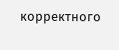корректного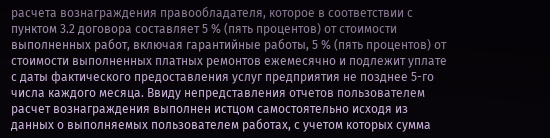расчета вознаграждения правообладателя, которое в соответствии с пунктом 3.2 договора составляет 5 % (пять процентов) от стоимости выполненных работ, включая гарантийные работы, 5 % (пять процентов) от стоимости выполненных платных ремонтов ежемесячно и подлежит уплате с даты фактического предоставления услуг предприятия не позднее 5-го числа каждого месяца. Ввиду непредставления отчетов пользователем расчет вознаграждения выполнен истцом самостоятельно исходя из данных о выполняемых пользователем работах, с учетом которых сумма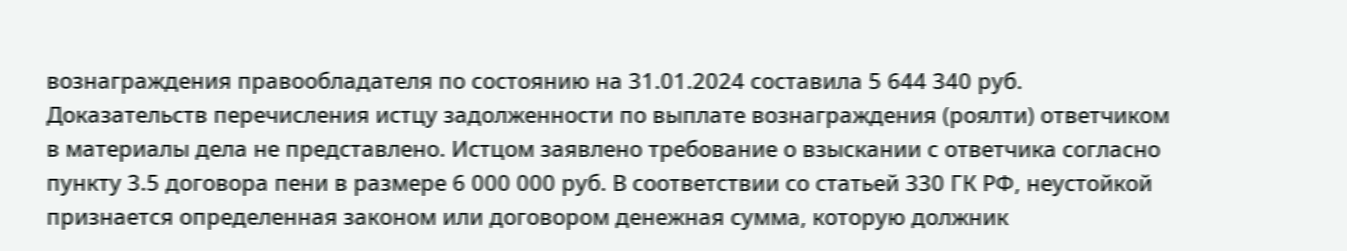вознаграждения правообладателя по состоянию на 31.01.2024 составила 5 644 340 руб. Доказательств перечисления истцу задолженности по выплате вознаграждения (роялти) ответчиком в материалы дела не представлено. Истцом заявлено требование о взыскании с ответчика согласно пункту 3.5 договора пени в размере 6 000 000 руб. В соответствии со статьей 330 ГК РФ, неустойкой признается определенная законом или договором денежная сумма, которую должник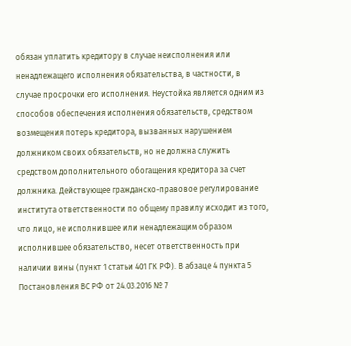обязан уплатить кредитору в случае неисполнения или ненадлежащего исполнения обязательства, в частности, в случае просрочки его исполнения. Неустойка является одним из способов обеспечения исполнения обязательств, средством возмещения потерь кредитора, вызванных нарушением должником своих обязательств, но не должна служить средством дополнительного обогащения кредитора за счет должника. Действующее гражданско-правовое регулирование института ответственности по общему правилу исходит из того, что лицо, не исполнившее или ненадлежащим образом исполнившее обязательство, несет ответственность при наличии вины (пункт 1 статьи 401 ГК РФ). В абзаце 4 пункта 5 Постановления ВС РФ от 24.03.2016 № 7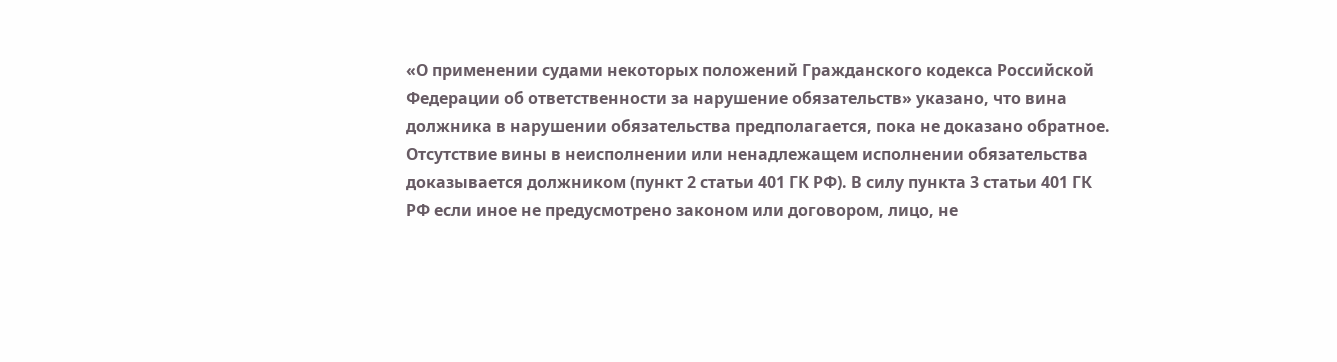«О применении судами некоторых положений Гражданского кодекса Российской Федерации об ответственности за нарушение обязательств» указано, что вина должника в нарушении обязательства предполагается, пока не доказано обратное. Отсутствие вины в неисполнении или ненадлежащем исполнении обязательства доказывается должником (пункт 2 статьи 401 ГК РФ). В силу пункта 3 статьи 401 ГК РФ если иное не предусмотрено законом или договором, лицо, не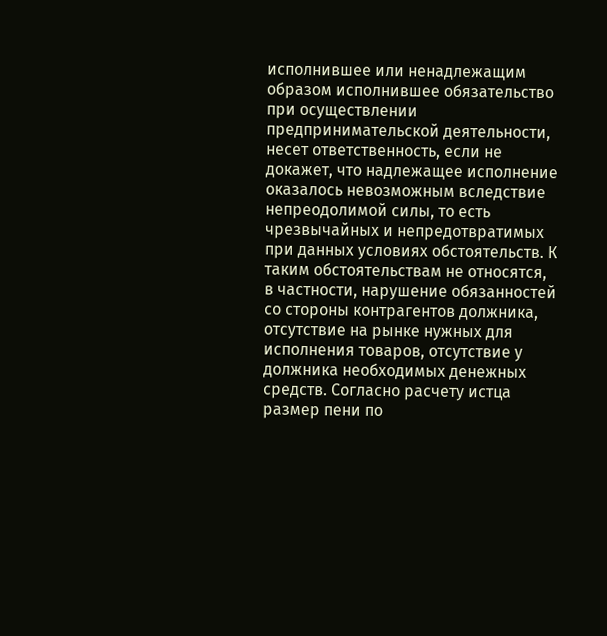исполнившее или ненадлежащим образом исполнившее обязательство при осуществлении предпринимательской деятельности, несет ответственность, если не докажет, что надлежащее исполнение оказалось невозможным вследствие непреодолимой силы, то есть чрезвычайных и непредотвратимых при данных условиях обстоятельств. К таким обстоятельствам не относятся, в частности, нарушение обязанностей со стороны контрагентов должника, отсутствие на рынке нужных для исполнения товаров, отсутствие у должника необходимых денежных средств. Согласно расчету истца размер пени по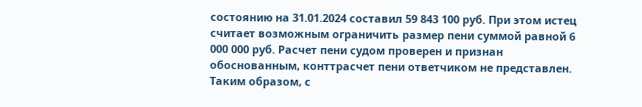состоянию на 31.01.2024 составил 59 843 100 руб. При этом истец считает возможным ограничить размер пени суммой равной 6 000 000 руб. Расчет пени судом проверен и признан обоснованным, конттрасчет пени ответчиком не представлен. Таким образом, с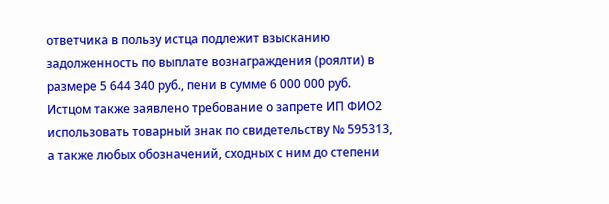ответчика в пользу истца подлежит взысканию задолженность по выплате вознаграждения (роялти) в размере 5 644 340 руб., пени в сумме 6 000 000 руб. Истцом также заявлено требование о запрете ИП ФИО2 использовать товарный знак по свидетельству № 595313, а также любых обозначений, сходных с ним до степени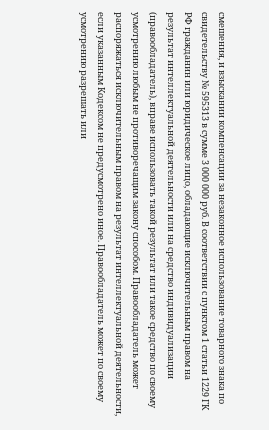смешения, и взыскании компенсации за незаконное использование товарного знака по свидетельству № 595313 в сумме 3 000 000 руб. В соответствии с пунктом 1 статьи 1229 ГК РФ гражданин или юридическое лицо, обладающие исключительным правом на результат интеллектуальной деятельности или на средство индивидуализации (правообладатель), вправе использовать такой результат или такое средство по своему усмотрению любым не противоречащим закону способом. Правообладатель может распоряжаться исключительным правом на результат интеллектуальной деятельности, если указанным Кодексом не предусмотрено иное. Правообладатель может по своему усмотрению разрешать или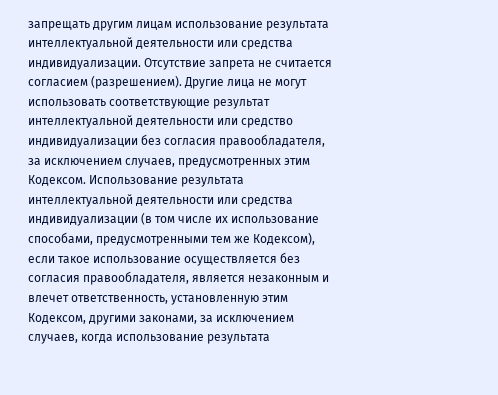запрещать другим лицам использование результата интеллектуальной деятельности или средства индивидуализации. Отсутствие запрета не считается согласием (разрешением). Другие лица не могут использовать соответствующие результат интеллектуальной деятельности или средство индивидуализации без согласия правообладателя, за исключением случаев, предусмотренных этим Кодексом. Использование результата интеллектуальной деятельности или средства индивидуализации (в том числе их использование способами, предусмотренными тем же Кодексом), если такое использование осуществляется без согласия правообладателя, является незаконным и влечет ответственность, установленную этим Кодексом, другими законами, за исключением случаев, когда использование результата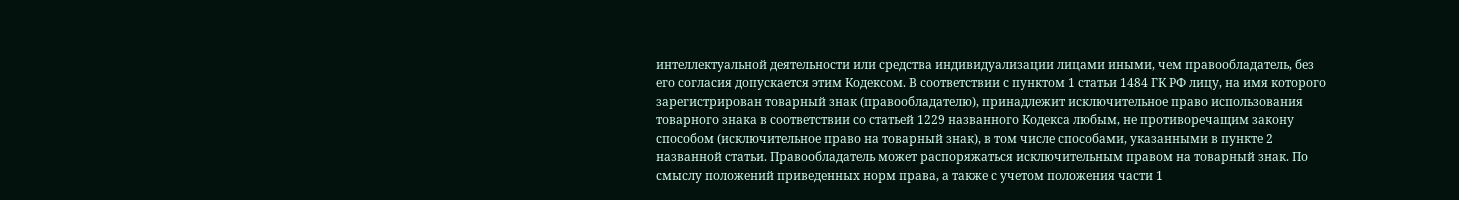интеллектуальной деятельности или средства индивидуализации лицами иными, чем правообладатель, без его согласия допускается этим Кодексом. В соответствии с пунктом 1 статьи 1484 ГК РФ лицу, на имя которого зарегистрирован товарный знак (правообладателю), принадлежит исключительное право использования товарного знака в соответствии со статьей 1229 названного Кодекса любым, не противоречащим закону способом (исключительное право на товарный знак), в том числе способами, указанными в пункте 2 названной статьи. Правообладатель может распоряжаться исключительным правом на товарный знак. По смыслу положений приведенных норм права, а также с учетом положения части 1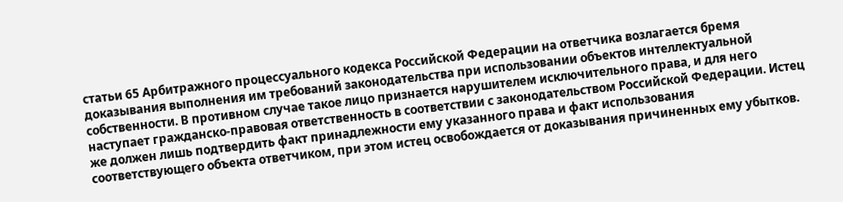статьи 65 Арбитражного процессуального кодекса Российской Федерации на ответчика возлагается бремя доказывания выполнения им требований законодательства при использовании объектов интеллектуальной собственности. В противном случае такое лицо признается нарушителем исключительного права, и для него наступает гражданско-правовая ответственность в соответствии с законодательством Российской Федерации. Истец же должен лишь подтвердить факт принадлежности ему указанного права и факт использования соответствующего объекта ответчиком, при этом истец освобождается от доказывания причиненных ему убытков.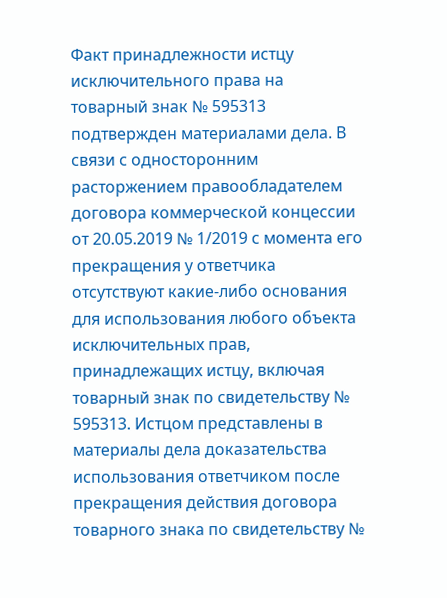Факт принадлежности истцу исключительного права на товарный знак № 595313 подтвержден материалами дела. В связи с односторонним расторжением правообладателем договора коммерческой концессии от 20.05.2019 № 1/2019 с момента его прекращения у ответчика отсутствуют какие-либо основания для использования любого объекта исключительных прав, принадлежащих истцу, включая товарный знак по свидетельству № 595313. Истцом представлены в материалы дела доказательства использования ответчиком после прекращения действия договора товарного знака по свидетельству №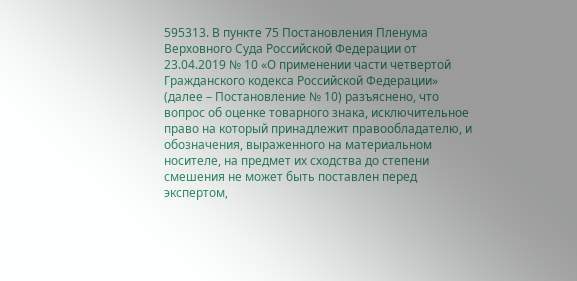595313. В пункте 75 Постановления Пленума Верховного Суда Российской Федерации от 23.04.2019 № 10 «О применении части четвертой Гражданского кодекса Российской Федерации» (далее – Постановление № 10) разъяснено, что вопрос об оценке товарного знака, исключительное право на который принадлежит правообладателю, и обозначения, выраженного на материальном носителе, на предмет их сходства до степени смешения не может быть поставлен перед экспертом,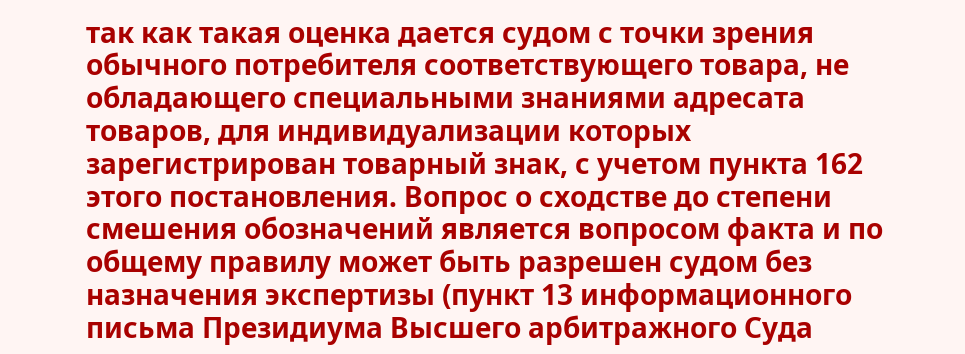так как такая оценка дается судом с точки зрения обычного потребителя соответствующего товара, не обладающего специальными знаниями адресата товаров, для индивидуализации которых зарегистрирован товарный знак, с учетом пункта 162 этого постановления. Вопрос о сходстве до степени смешения обозначений является вопросом факта и по общему правилу может быть разрешен судом без назначения экспертизы (пункт 13 информационного письма Президиума Высшего арбитражного Суда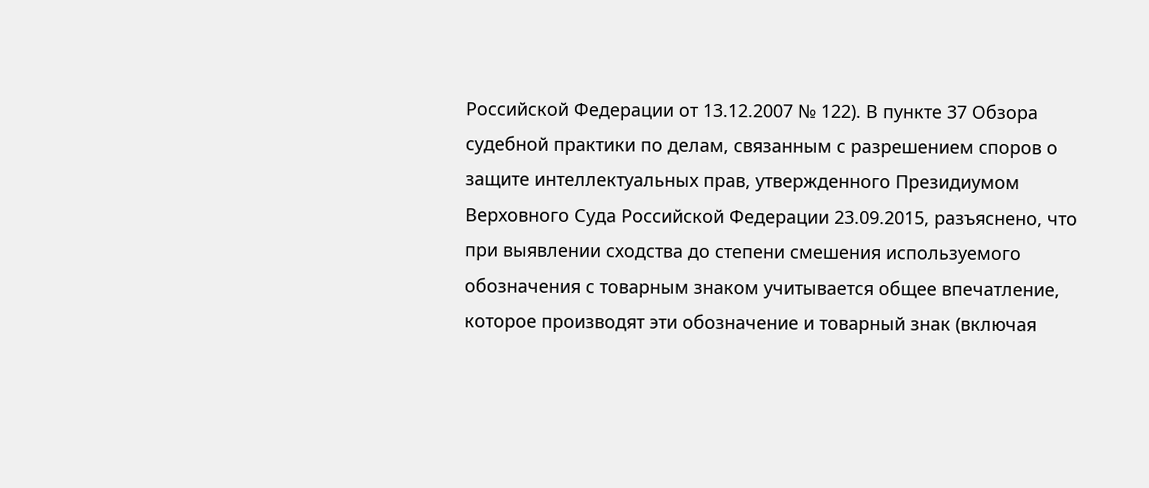Российской Федерации от 13.12.2007 № 122). В пункте 37 Обзора судебной практики по делам, связанным с разрешением споров о защите интеллектуальных прав, утвержденного Президиумом Верховного Суда Российской Федерации 23.09.2015, разъяснено, что при выявлении сходства до степени смешения используемого обозначения с товарным знаком учитывается общее впечатление, которое производят эти обозначение и товарный знак (включая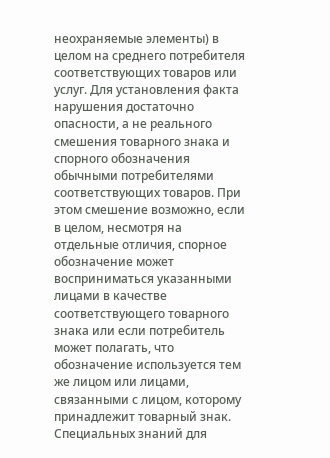неохраняемые элементы) в целом на среднего потребителя соответствующих товаров или услуг. Для установления факта нарушения достаточно опасности, а не реального смешения товарного знака и спорного обозначения обычными потребителями соответствующих товаров. При этом смешение возможно, если в целом, несмотря на отдельные отличия, спорное обозначение может восприниматься указанными лицами в качестве соответствующего товарного знака или если потребитель может полагать, что обозначение используется тем же лицом или лицами, связанными с лицом, которому принадлежит товарный знак. Специальных знаний для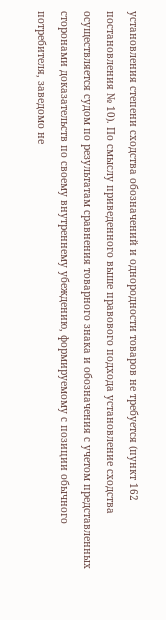установления степени сходства обозначений и однородности товаров не требуется (пункт 162 постановления № 10). По смыслу приведенного выше правового подхода установление сходства осуществляется судом по результатам сравнения товарного знака и обозначения с учетом представленных сторонами доказательств по своему внутреннему убеждению, формируемому с позиции обычного потребителя, заведомо не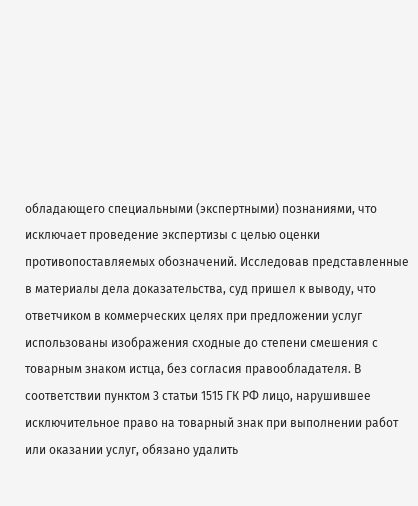обладающего специальными (экспертными) познаниями, что исключает проведение экспертизы с целью оценки противопоставляемых обозначений. Исследовав представленные в материалы дела доказательства, суд пришел к выводу, что ответчиком в коммерческих целях при предложении услуг использованы изображения сходные до степени смешения с товарным знаком истца, без согласия правообладателя. В соответствии пунктом 3 статьи 1515 ГК РФ лицо, нарушившее исключительное право на товарный знак при выполнении работ или оказании услуг, обязано удалить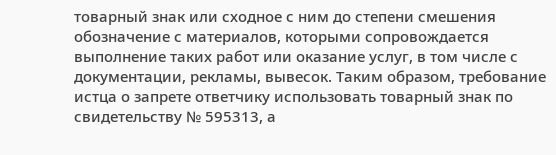товарный знак или сходное с ним до степени смешения обозначение с материалов, которыми сопровождается выполнение таких работ или оказание услуг, в том числе с документации, рекламы, вывесок. Таким образом, требование истца о запрете ответчику использовать товарный знак по свидетельству № 595313, а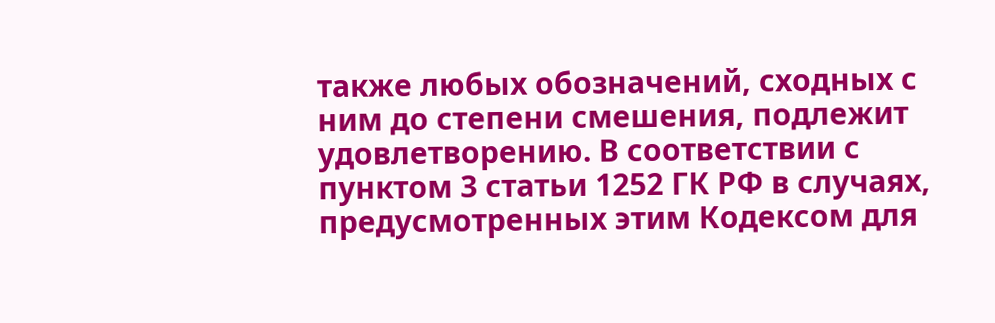также любых обозначений, сходных с ним до степени смешения, подлежит удовлетворению. В соответствии с пунктом 3 статьи 1252 ГК РФ в случаях, предусмотренных этим Кодексом для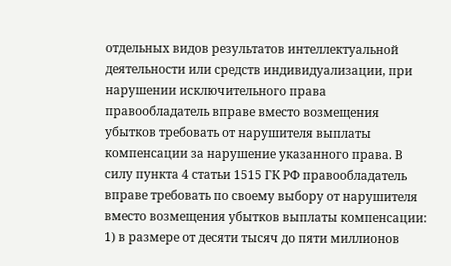отдельных видов результатов интеллектуальной деятельности или средств индивидуализации, при нарушении исключительного права правообладатель вправе вместо возмещения убытков требовать от нарушителя выплаты компенсации за нарушение указанного права. В силу пункта 4 статьи 1515 ГК РФ правообладатель вправе требовать по своему выбору от нарушителя вместо возмещения убытков выплаты компенсации: 1) в размере от десяти тысяч до пяти миллионов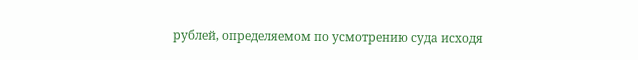рублей, определяемом по усмотрению суда исходя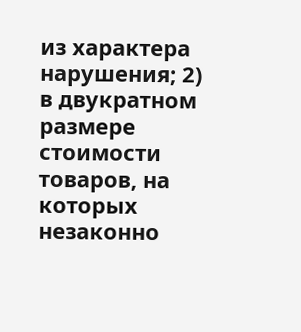из характера нарушения; 2) в двукратном размере стоимости товаров, на которых незаконно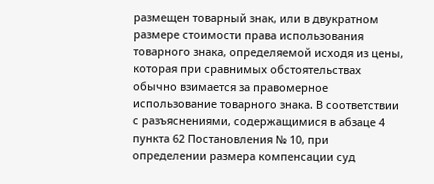размещен товарный знак, или в двукратном размере стоимости права использования товарного знака, определяемой исходя из цены, которая при сравнимых обстоятельствах обычно взимается за правомерное использование товарного знака. В соответствии с разъяснениями, содержащимися в абзаце 4 пункта 62 Постановления № 10, при определении размера компенсации суд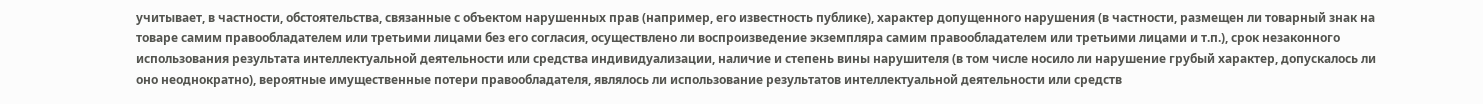учитывает, в частности, обстоятельства, связанные с объектом нарушенных прав (например, его известность публике), характер допущенного нарушения (в частности, размещен ли товарный знак на товаре самим правообладателем или третьими лицами без его согласия, осуществлено ли воспроизведение экземпляра самим правообладателем или третьими лицами и т.п.), срок незаконного использования результата интеллектуальной деятельности или средства индивидуализации, наличие и степень вины нарушителя (в том числе носило ли нарушение грубый характер, допускалось ли оно неоднократно), вероятные имущественные потери правообладателя, являлось ли использование результатов интеллектуальной деятельности или средств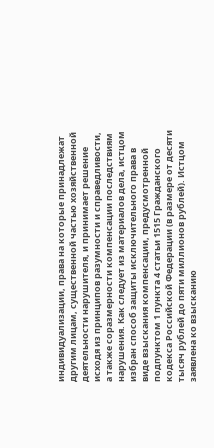индивидуализации, права на которые принадлежат другим лицам, существенной частью хозяйственной деятельности нарушителя, и принимает решение исходя из принципов разумности и справедливости, а также соразмерности компенсации последствиям нарушения. Как следует из материалов дела, истцом избран способ защиты исключительного права в виде взыскания компенсации, предусмотренной подпунктом 1 пункта 4 статьи 1515 Гражданского кодекса Российской Федерации (в размере от десяти тысяч рублей до пяти миллионов рублей). Истцом заявлена ко взысканию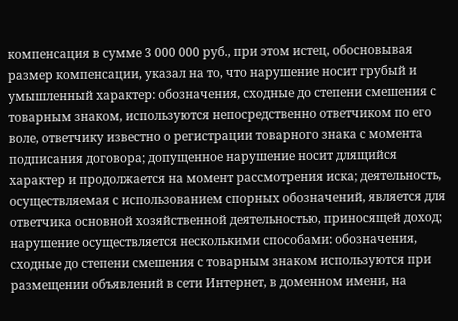компенсация в сумме 3 000 000 руб., при этом истец, обосновывая размер компенсации, указал на то, что нарушение носит грубый и умышленный характер: обозначения, сходные до степени смешения с товарным знаком, используются непосредственно ответчиком по его воле, ответчику известно о регистрации товарного знака с момента подписания договора; допущенное нарушение носит длящийся характер и продолжается на момент рассмотрения иска; деятельность, осуществляемая с использованием спорных обозначений, является для ответчика основной хозяйственной деятельностью, приносящей доход; нарушение осуществляется несколькими способами: обозначения, сходные до степени смешения с товарным знаком используются при размещении объявлений в сети Интернет, в доменном имени, на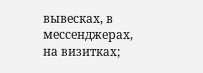вывесках, в мессенджерах, на визитках;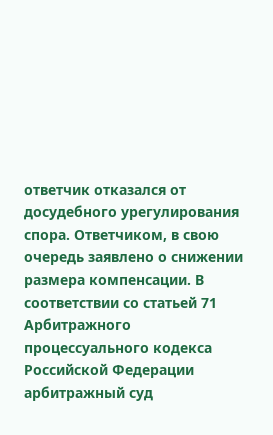ответчик отказался от досудебного урегулирования спора. Ответчиком, в свою очередь заявлено о снижении размера компенсации. В соответствии со статьей 71 Арбитражного процессуального кодекса Российской Федерации арбитражный суд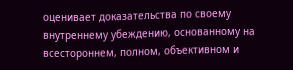оценивает доказательства по своему внутреннему убеждению, основанному на всестороннем, полном, объективном и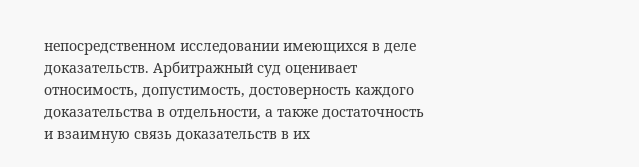непосредственном исследовании имеющихся в деле доказательств. Арбитражный суд оценивает относимость, допустимость, достоверность каждого доказательства в отдельности, а также достаточность и взаимную связь доказательств в их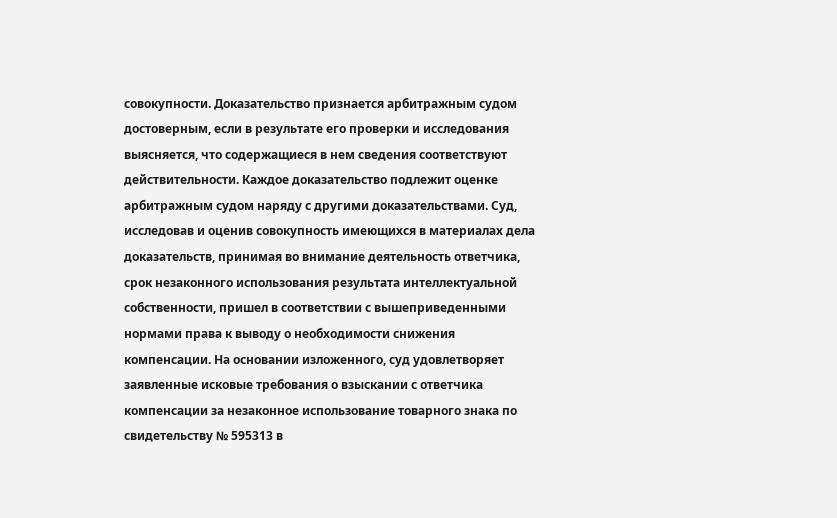совокупности. Доказательство признается арбитражным судом достоверным, если в результате его проверки и исследования выясняется, что содержащиеся в нем сведения соответствуют действительности. Каждое доказательство подлежит оценке арбитражным судом наряду с другими доказательствами. Суд, исследовав и оценив совокупность имеющихся в материалах дела доказательств, принимая во внимание деятельность ответчика, срок незаконного использования результата интеллектуальной собственности, пришел в соответствии с вышеприведенными нормами права к выводу о необходимости снижения компенсации. На основании изложенного, суд удовлетворяет заявленные исковые требования о взыскании с ответчика компенсации за незаконное использование товарного знака по свидетельству № 595313 в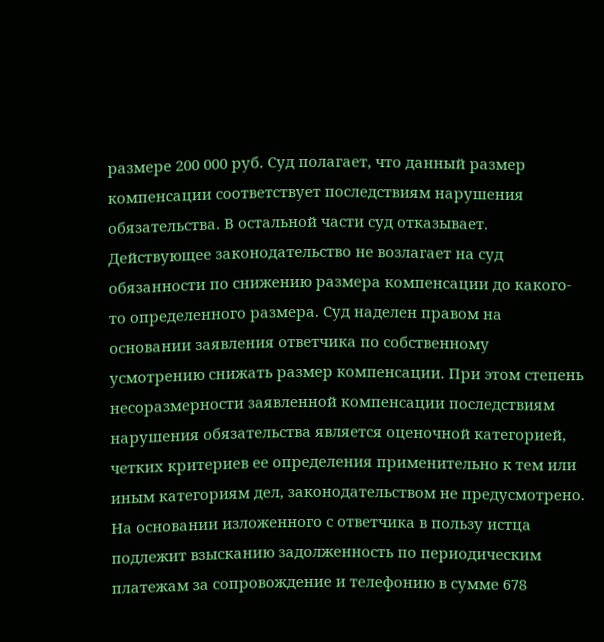размере 200 000 руб. Суд полагает, что данный размер компенсации соответствует последствиям нарушения обязательства. В остальной части суд отказывает. Действующее законодательство не возлагает на суд обязанности по снижению размера компенсации до какого-то определенного размера. Суд наделен правом на основании заявления ответчика по собственному усмотрению снижать размер компенсации. При этом степень несоразмерности заявленной компенсации последствиям нарушения обязательства является оценочной категорией, четких критериев ее определения применительно к тем или иным категориям дел, законодательством не предусмотрено. На основании изложенного с ответчика в пользу истца подлежит взысканию задолженность по периодическим платежам за сопровождение и телефонию в сумме 678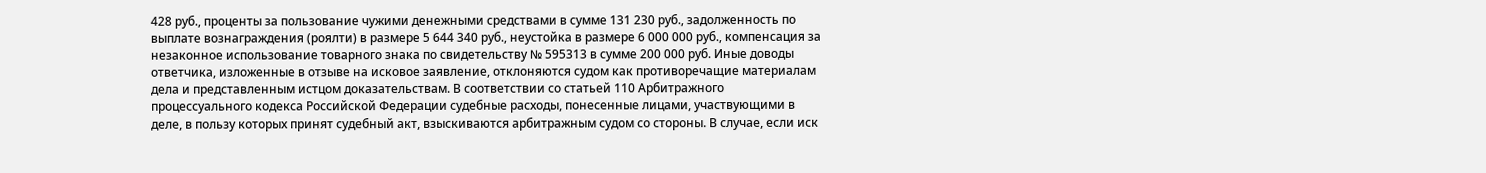428 руб., проценты за пользование чужими денежными средствами в сумме 131 230 руб., задолженность по выплате вознаграждения (роялти) в размере 5 644 340 руб., неустойка в размере 6 000 000 руб., компенсация за незаконное использование товарного знака по свидетельству № 595313 в сумме 200 000 руб. Иные доводы ответчика, изложенные в отзыве на исковое заявление, отклоняются судом как противоречащие материалам дела и представленным истцом доказательствам. В соответствии со статьей 110 Арбитражного процессуального кодекса Российской Федерации судебные расходы, понесенные лицами, участвующими в деле, в пользу которых принят судебный акт, взыскиваются арбитражным судом со стороны. В случае, если иск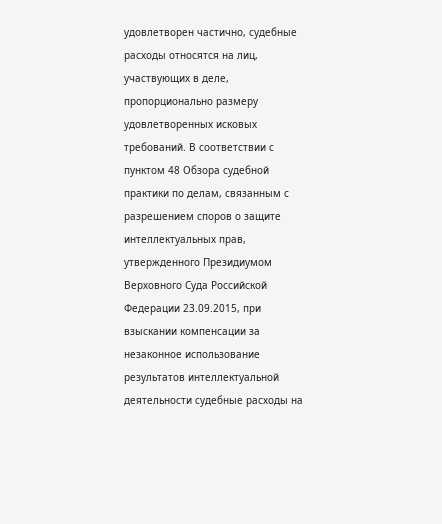удовлетворен частично, судебные расходы относятся на лиц, участвующих в деле, пропорционально размеру удовлетворенных исковых требований. В соответствии с пунктом 48 Обзора судебной практики по делам, связанным с разрешением споров о защите интеллектуальных прав, утвержденного Президиумом Верховного Суда Российской Федерации 23.09.2015, при взыскании компенсации за незаконное использование результатов интеллектуальной деятельности судебные расходы на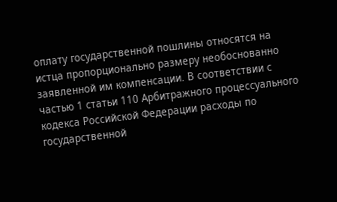оплату государственной пошлины относятся на истца пропорционально размеру необоснованно заявленной им компенсации. В соответствии с частью 1 статьи 110 Арбитражного процессуального кодекса Российской Федерации расходы по государственной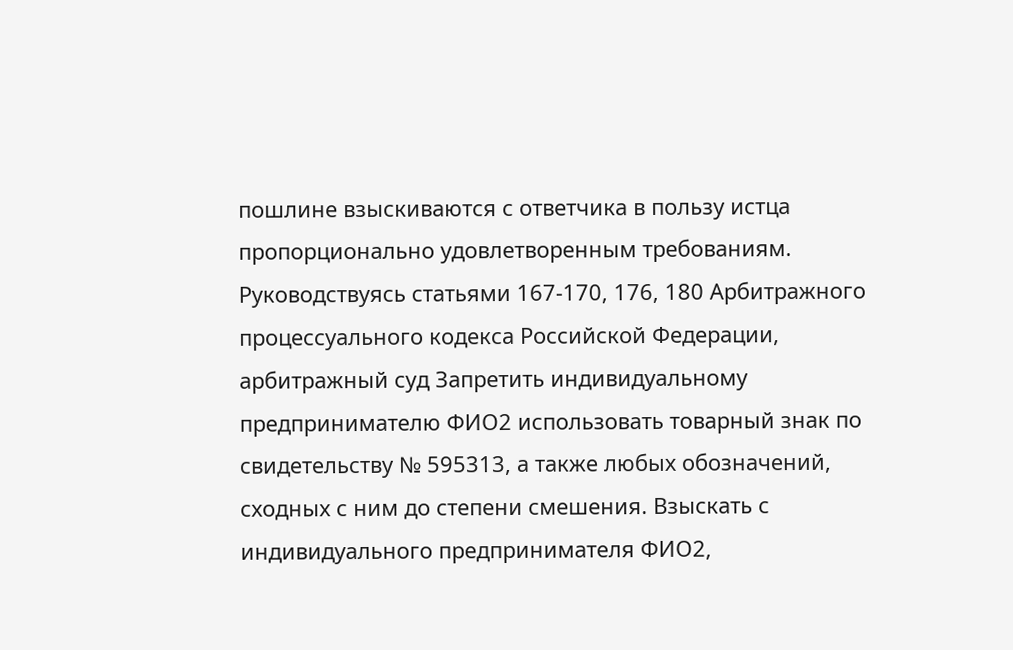пошлине взыскиваются с ответчика в пользу истца пропорционально удовлетворенным требованиям. Руководствуясь статьями 167-170, 176, 180 Арбитражного процессуального кодекса Российской Федерации, арбитражный суд Запретить индивидуальному предпринимателю ФИО2 использовать товарный знак по свидетельству № 595313, а также любых обозначений, сходных с ним до степени смешения. Взыскать с индивидуального предпринимателя ФИО2,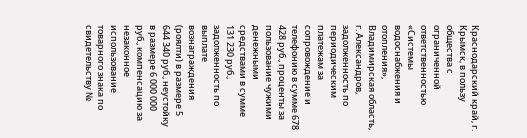Краснодарский край, г. Крымск, в пользу общества с ограниченной ответственностью «Системы водоснабжения и отопления», Владимирская область, г. Александров, задолженность по периодическим платежам за сопровождение и телефонию в сумме 678 428 руб., проценты за пользование чужими денежными средствами в сумме 131 230 руб., задолженность по выплате вознаграждения (роялти) в размере 5 644 340 руб., неустойку в размере 6 000 000 руб., компенсацию за незаконное использование товарного знака по свидетельству №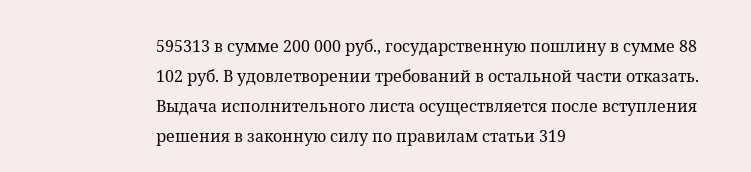595313 в сумме 200 000 руб., государственную пошлину в сумме 88 102 руб. В удовлетворении требований в остальной части отказать. Выдача исполнительного листа осуществляется после вступления решения в законную силу по правилам статьи 319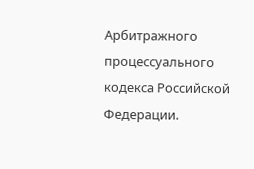Арбитражного процессуального кодекса Российской Федерации.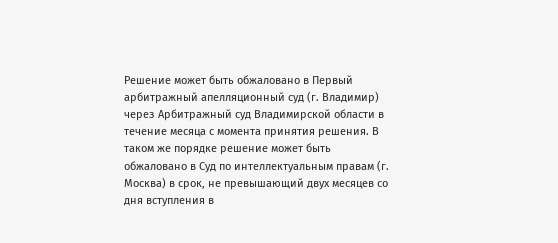Решение может быть обжаловано в Первый арбитражный апелляционный суд (г. Владимир) через Арбитражный суд Владимирской области в течение месяца с момента принятия решения. В таком же порядке решение может быть обжаловано в Суд по интеллектуальным правам (г. Москва) в срок, не превышающий двух месяцев со дня вступления в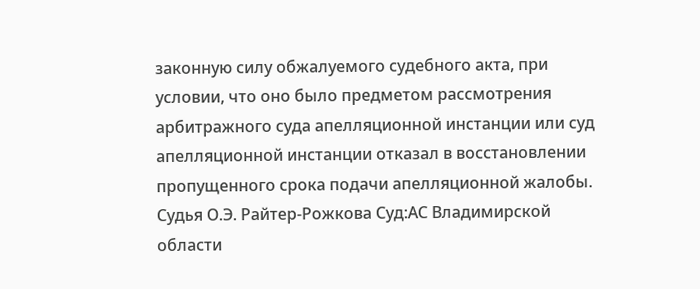законную силу обжалуемого судебного акта, при условии, что оно было предметом рассмотрения арбитражного суда апелляционной инстанции или суд апелляционной инстанции отказал в восстановлении пропущенного срока подачи апелляционной жалобы. Судья О.Э. Райтер-Рожкова Суд:АС Владимирской области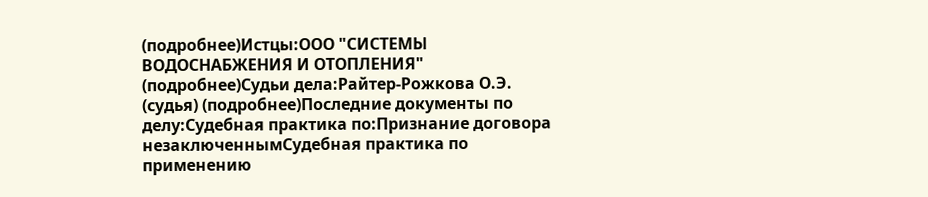(подробнее)Истцы:ООО "СИСТЕМЫ ВОДОСНАБЖЕНИЯ И ОТОПЛЕНИЯ" (подробнее)Судьи дела:Райтер-Рожкова О.Э. (судья) (подробнее)Последние документы по делу:Судебная практика по:Признание договора незаключеннымСудебная практика по применению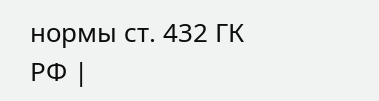нормы ст. 432 ГК РФ |